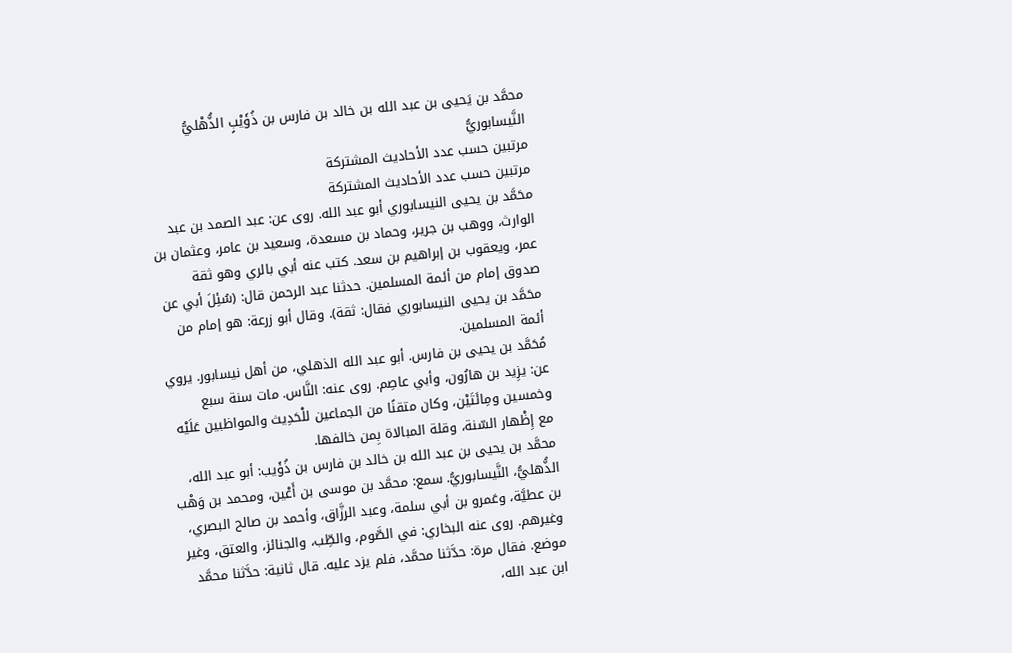محمَّد بن يَحيى بن عبد الله بن خالد بن فارس بن ذُؤَيْبٍ الذُّهْليُّ النَّيسابوريُّ
مرتبين حسب عدد الأحاديث المشتركة
مرتبين حسب عدد الأحاديث المشتركة
محَمَّد بن يحيى النيسابوري أبو عبد الله. روى عن: عبد الصمد بن عبد الوارث، ووهب بن جرير، وحماد بن مسعدة، وسعيد بن عامر، وعثمان بن عمر، ويعقوب بن إبراهيم بن سعد. كتب عنه أبي بالري وهو ثقة صدوق إمام من أئمة المسلمين. حدثنا عبد الرحمن قال: (سُئِلَ أبي عن محَمَّد بن يحيى النيسابوري فقال: ثقة). وقال أبو زرعة: هو إمام من أئمة المسلمين.
مُحَمَّد بن يحيى بن فارس. أبو عبد الله الذهلي، من أهل نيسابور. يروي عن: يزِيد بن هارُون، وأبي عاصِم. روى عنه: النَّاس. مات سنة سبع وخمسين ومِائَتَيْن، وكان متقنًا من الجماعين للْحَدِيث والمواظبين عَلَيْه مع إِظْهار السّنة، وقلة المبالاة بِمن خالفها.
محمَّد بن يحيى بن عبد الله بن خالد بن فارس بن ذُؤَيب: أبو عبد الله، الذُّهليُّ، النَّيسابوريُّ. سمع: محمَّد بن موسى بن أَعْين، ومحمد بن وَهْب بن عطيَّة، وعَمرو بن أبي سلمة، وعبد الرزَّاق، وأحمد بن صالح البصري، وغيرهم. روى عنه البخاري: في الصَّوم، والطِّب، والجنائز، والعتق، وغير موضع. فقال مرة: حدَّثنا محمَّد، فلم يزد عليه. قال ثانية: حدَّثنا محمَّد ابن عبد الله،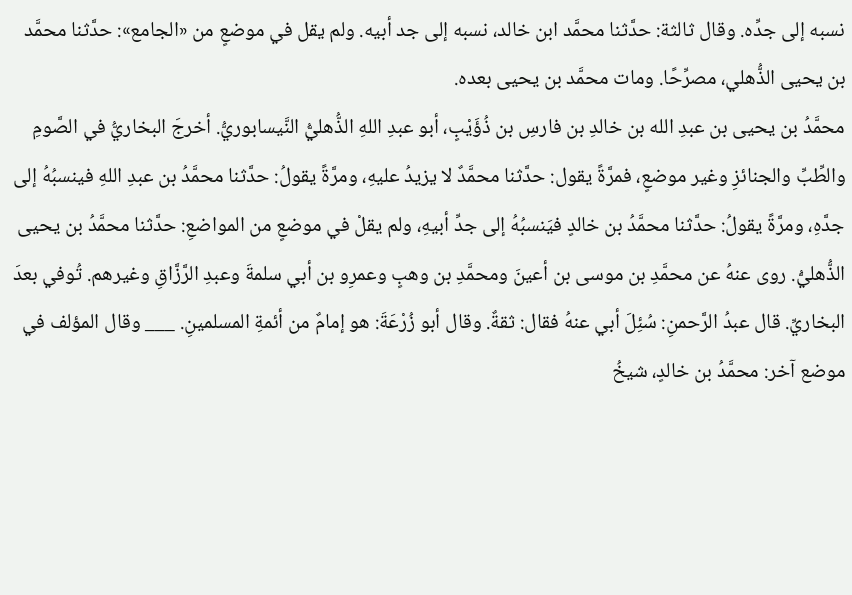نسبه إلى جدِّه. وقال ثالثة: حدَّثنا محمَّد ابن خالد، نسبه إلى جد أبيه. ولم يقل في موضعٍ من «الجامع»: حدَّثنا محمَّد بن يحيى الذُّهلي، مصرِّحًا. ومات محمَّد بن يحيى بعده.
محمَّدُ بن يحيى بن عبدِ الله بن خالدِ بن فارسِ بن ذُؤَيْبٍ، أبو عبدِ اللهِ الذُّهليُّ النَّيسابوريُّ. أخرجَ البخاريُّ في الصَّومِ والطِّبِّ والجنائزِ وغير موضعٍ، فمرَّةً يقول: حدَّثنا محمَّدٌ لا يزيدُ عليهِ، ومرَّةً يقولُ: حدَّثنا محمَّدُ بن عبدِ اللهِ فينسبُهُ إلى جدَّهِ، ومرَّةً يقولُ: حدَّثنا محمَّدُ بن خالدٍ فيَنسبُهُ إلى جدِّ أبيهِ، ولم يقلْ في موضعٍ من المواضعِ: حدَّثنا محمَّدُ بن يحيى الذُّهليُّ. روى عنهُ عن محمَّدِ بن موسى بن أعينَ ومحمَّدِ بن وهبٍ وعمرِو بن أبي سلمةَ وعبدِ الرَّزَّاقِ وغيرهم. تُوفي بعدَ البخاريِّ. قال عبدُ الرَّحمنِ: سُئِلَ أبي عنهُ فقال: ثقةٌ. وقال أبو زُرْعَةَ: هو إمامٌ من أئمةِ المسلمينِ. ___ وقال المؤلف في موضع آخر: محمَّدُ بن خالدٍ، شيخُ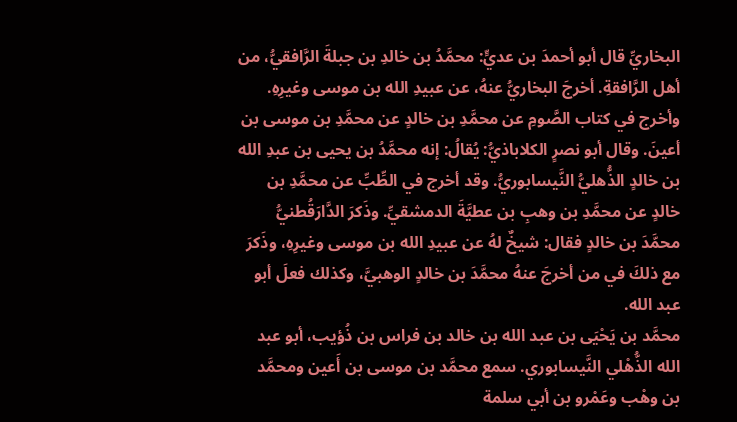البخاريِّ قال أبو أحمدَ بن عديٍّ: محمَّدُ بن خالدِ بن جبلةَ الرَّافقيُّ، من أهل الرَّافقةِ. أخرجَ البخاريُّ عنهُ، عن عبيدِ الله بن موسى وغيرِهِ. وأخرج في كتاب الصَّومِ عن محمَّدِ بن خالدٍ عن محمَّدِ بن موسى بن أعينَ. وقال أبو نصرٍ الكلاباذيُّ: يُقالُ: إنه محمَّدُ بن يحيى بن عبدِ الله بن خالدٍ الذُّهليُّ النَّيسابوريُّ. وقد أخرج في الطِّبِّ عن محمَّدِ بن خالدٍ عن محمَّدِ بن وهبِ بن عطيَّةَ الدمشقيِّ. وذَكرَ الدَّارَقُطنيُّ محمَّدَ بن خالدٍ فقال: شيخٌ لهُ عن عبيدِ الله بن موسى وغيرِهِ، وذَكرَ مع ذلكَ في من أخرجَ عنهُ محمَّدَ بن خالدٍ الوهبيَّ، وكذلك فعلَ أبو عبد الله.
محمَّد بن يَحْيَى بن عبد الله بن خالد بن فراس بن ذُؤيب، أبو عبد الله الذُّهْلي النَّيسابوري. سمع محمَّد بن موسى بن أَعين ومحمَّد بن وهْب وعَمْرو بن أبي سلمة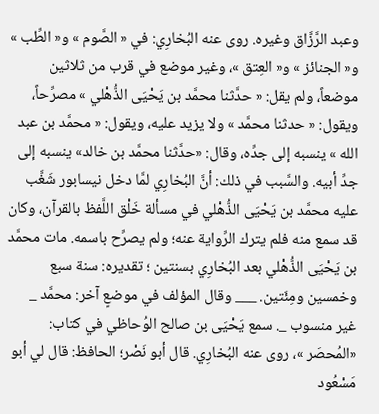وعبد الرَّزَّاق وغيره. روى عنه البُخارِي: في « الصَّوم » و« الطِّب » و« الجنائز » و« العِتق »، وغير موضع في قرب من ثلاثين موضعاً، ولم يقل: « حدَّثنا محمَّد بن يَحْيَى الذُّهْلي » مصرِّحاً، ويقول: « حدثنا محمَّد » ولا يزيد عليه، ويقول: « محمَّد بن عبد الله » ينسبه إلى جدِّه، وقال: «حدَّثنا محمَّد بن خالد» ينسبه إلى جدِّ أبيه. والسَّبب في ذلك: أنَّ البُخارِي لمَّا دخل نيسابور شَغَّب عليه محمَّد بن يَحْيَى الذُّهْلي في مسألة خَلْق اللَّفظ بالقرآن، وكان قد سمع منه فلم يترك الرِّواية عنه؛ ولم يصرِّح باسمه. مات محمَّد بن يَحْيَى الذُّهْلي بعد البُخارِي بسنتين ؛ تقديره: سنة سبع وخمسين ومِئَتين. ___ وقال المؤلف في موضعٍ آخر: محمَّد _ غير منسوب _. سمع يَحْيَى بن صالح الوُحاظي في كتاب: «المُحصَر »، روى عنه البُخارِي. قال أبو نَصْر؛ الحافظ: قال لي أبو مَسْعُود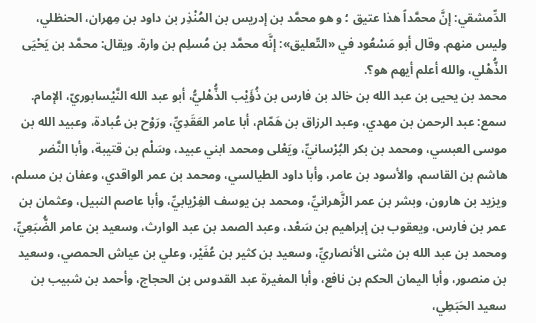الدِّمشقي: إنَّ محمَّداً هذا عتيق ؛ و هو محمَّد بن إدريس بن المُنْذِر بن داود بن مِهران، الحنظلي، وليس منهم. وقال أبو مَسْعُود في «التّعليق»: إنَّه محمَّد بن مُسلِم بن وارة. ويقال: محمَّد بن يَحْيَى الذُّهْلي، والله أعلم أيهم هو؟.
محمد بن يحيى بن عبد الله بن خالد بن فارس بن ذُؤَيْب الذُّهْليُّ، أبو عبد الله النَّيْسابوريّ، الإمام. سمع: عبد الرحمن بن مهدي، وعبد الرزاق بن هَمّام، أبا عامر العَقَدِيِّ، ورَوْح بن عُبادة، وعبيد الله بن موسى العبسي، ومحمد بن بكر البُرْسانيِّ، ويَعْلى ومحمد ابني عبيد، وسَلْم بن قتيبة، وأبا النَّضر هاشم بن القاسم، والأسود بن عامر، وأبا داود الطيالسي، ومحمد بن عمر الواقدي، وعفان بن مسلم، ويزيد بن هارون، وبشر بن عمر الزَّهرانيِّ، ومحمد بن يوسف الفِرْيابيِّ، وأبا عاصم النبيل، وعثمان بن عمر بن فارس، ويعقوب بن إبراهيم بن سَعْد، وعبد الصمد بن عبد الوارث، وسعيد بن عامر الضُّبَعِيِّ، ومحمد بن عبد الله بن مثنى الأنصاريِّ، وسعيد بن كثير بن عُفَيْر، وعلي بن عياش الحمصي، وسعيد بن منصور، وأبا اليمان الحكم بن نافع، وأبا المغيرة عبد القدوس بن الحجاج، وأحمد بن شبيب بن سعيد الحَبَطِي،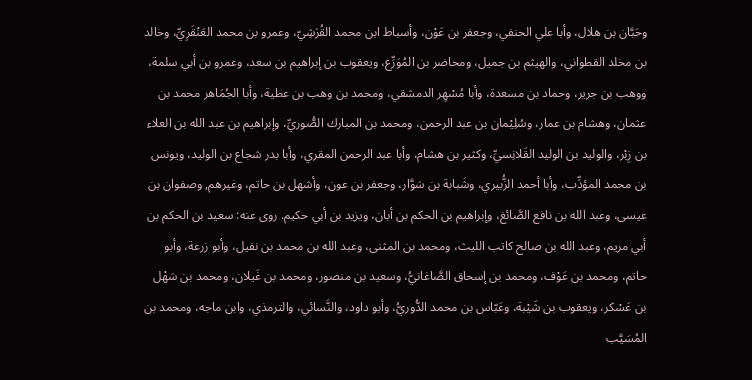وحَبَّان بن هلال، وأبا علي الحنفي، وجعفر بن عَوْن، وأسباط ابن محمد القُرَشِيّ، وعمرو بن محمد العَنْقَرِيِّ، وخالد بن مخلد القطواني، والهيثم بن جميل، ومحاضر بن المُوَرِّع، ويعقوب بن إبراهيم بن سعد، وعمرو بن أبي سلمة، ووهب بن جرير، وحماد بن مسعدة، وأبا مُسْهِر الدمشقي، ومحمد بن وهب بن عطية، وأبا الجُمَاهر محمد بن عثمان، وهشام بن عمار، وسُلِيْمان بن عبد الرحمن، ومحمد بن المبارك الصُّوريِّ، وإبراهيم بن عبد الله بن العلاء بن زِبْر، والوليد بن الوليد القَلانِسيِّ، وكثير بن هشام، وأبا عبد الرحمن المقري، وأبا بدر شجاع بن الوليد، ويونس بن محمد المؤدِّب، وأبا أحمد الزُّبيري، وشَبابة بن سَوَّار، وجعفر بن عون، وأشهل بن حاتم، وغيرهم, وصفوان بن عيسى، وعبد الله بن نافع الصَّائغ، وإبراهيم بن الحكم بن أبان، ويزيد بن أبي حكيم. روى عنه: سعيد بن الحكم بن أبي مريم، وعبد الله بن صالح كاتب الليث، ومحمد بن المثنى، وعبد الله بن محمد بن نفيل، وأبو زرعة، وأبو حاتم، ومحمد بن عَوْف، ومحمد بن إسحاق الصَّاغانيُّ، وسعيد بن منصور، ومحمد بن غَيلان، ومحمد بن سَهْل بن عَسْكر، ويعقوب بن شَيْبة، وعَبّاس بن محمد الدُّوريُّ، وأبو داود، والنَّسائي، والترمذي، وابن ماجه، ومحمد بن المُسَيَّب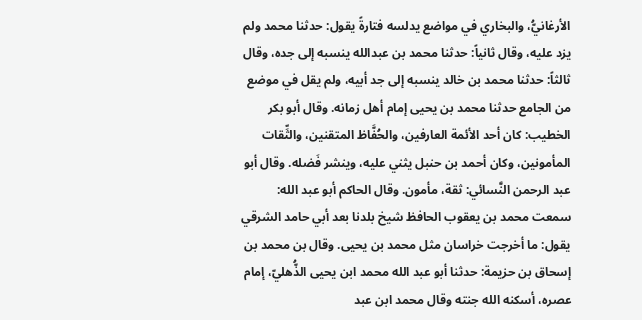الأرغانيُّ، والبخاري في مواضع يدلسه فتارةً يقول: حدثنا محمد ولم يزد عليه، وقال ثانياً: حدثنا محمد بن عبدالله ينسبه إلى جده، وقال ثالثاً: حدثنا محمد بن خالد ينسبه إلى جد أبيه، ولم يقل في موضع من الجامع حدثنا محمد بن يحيى إمام أهل زمانه. وقال أبو بكر الخطيب: كان أحد الأئمة العارفين، والحُفَّاظ المتقنين، والثِّقات المأمونين، وكان أحمد بن حنبل يثني عليه، وينشر فَضله. وقال أبو عبد الرحمن النَّسائي: ثقة، مأمون. وقال الحاكم أبو عبد الله: سمعت محمد بن يعقوب الحافظ شيخ بلدنا بعد أبي حامد الشرقي يقول: ما أخرجت خراسان مثل محمد بن يحيى. وقال بن محمد بن إسحاق بن حزيمة: حدثنا أبو عبد الله محمد ابن يحيى الذُّهليّ، إمام عصره، أسكنه الله جنته وقال محمد ابن عبد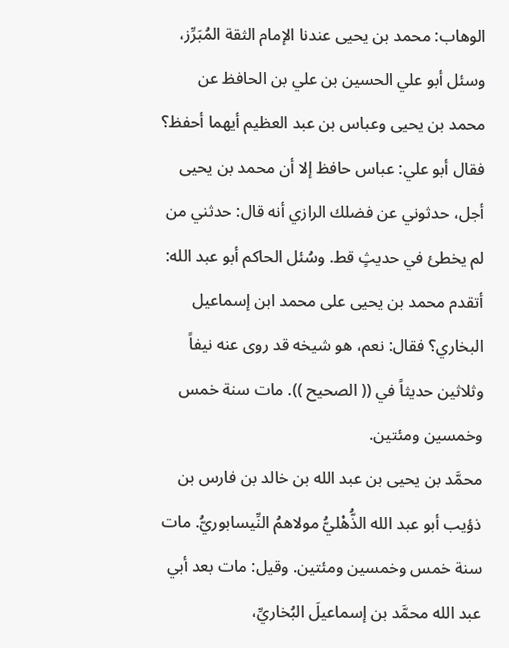الوهاب: محمد بن يحيى عندنا الإمام الثقة المُبَرِّز، وسئل أبو علي الحسين بن علي بن الحافظ عن محمد بن يحيى وعباس بن عبد العظيم أيهما أحفظ؟ فقال أبو علي: عباس حافظ إلا أن محمد بن يحيى أجل، حدثوني عن فضلك الرازي أنه قال: حدثني من لم يخطئ في حديثٍ قط. وسُئل الحاكم أبو عبد الله: أتقدم محمد بن يحيى على محمد ابن إسماعيل البخاري؟ فقال: نعم، هو شيخه قد روى عنه نيفاً وثلاثين حديثاً في (( الصحيح )). مات سنة خمس وخمسين ومئتين.
محمَّد بن يحيى بن عبد الله بن خالد بن فارس بن ذؤيب أبو عبد الله الذُّهْليُّ مولاهمُ النِّيسابوريُّ. مات سنة خمس وخمسين ومئتين. وقيل: مات بعد أبي عبد الله محمَّد بن إسماعيلَ البُخاريِّ،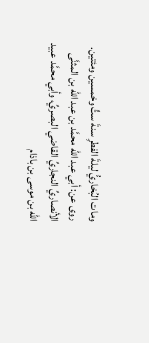ومات البُخاريُّ ليلةَ الفطرِ سنةَ ستٍّ وخمسين ومئتين. روى عن: أبي عبد الله محمَّد بن عبد الله بن المثنَّى الأنصاريِّ النجاريِّ القاضي البصريِّ، وأبي محمَّد عبيد الله بن موسى بن باذام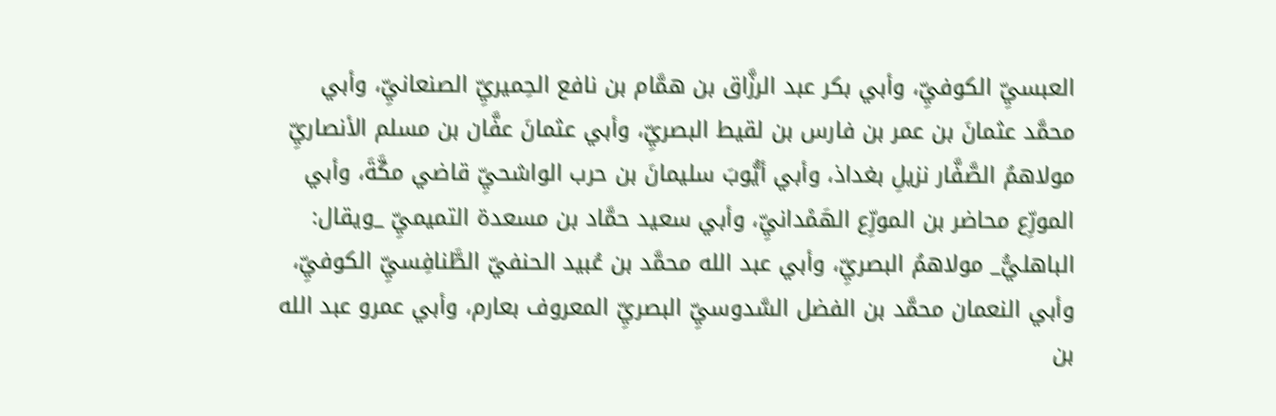العبسيِّ الكوفيِّ، وأبي بكر عبد الرزَّاق بن همَّام بن نافع الحِميريِّ الصنعانيِّ، وأبي محمَّد عثمانَ بن عمر بن فارس بن لقيط البصريِّ، وأبي عثمانَ عفَّان بن مسلم الأنصاريِّ مولاهمُ الصَّفَّار نزيلِ بغداذ، وأبي أيُّوبَ سليمانَ بن حرب الواشحيِّ قاضي مكَّةَ، وأبي المورِّع محاضر بن المورِّع الهَمْدانيِّ، وأبي سعيد حمَّاد بن مسعدة التميميِّ _ويقال: الباهليُّ_ مولاهمُ البصريِّ، وأبي عبد الله محمَّد بن عُبيد الحنفيّ الطَّنافِسيِّ الكوفيِّ، وأبي النعمان محمَّد بن الفضل السَّدوسيِّ البصريِّ المعروف بعارم، وأبي عمرو عبد الله بن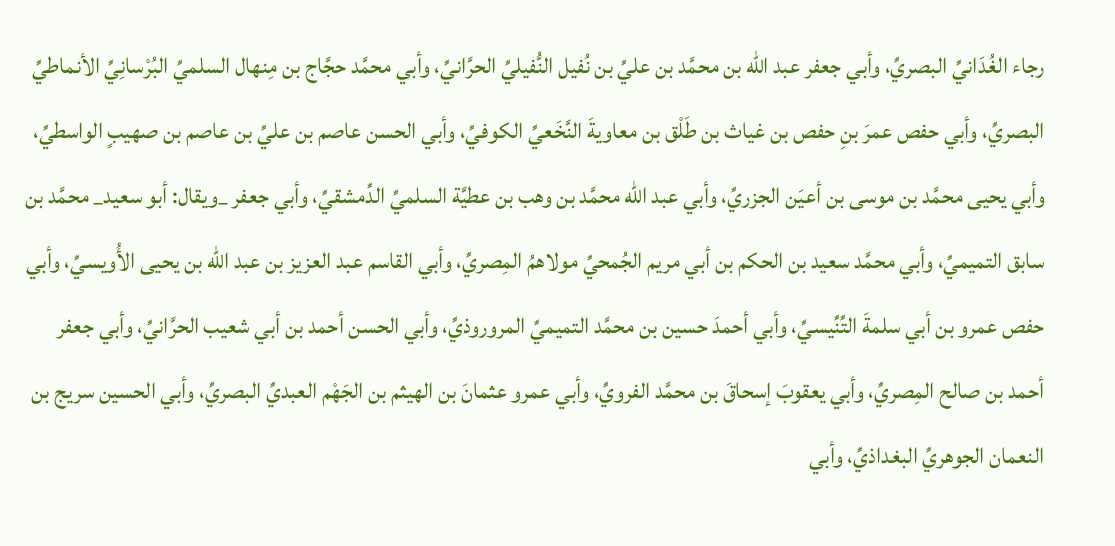رجاء الغُدَانيِّ البصريِّ، وأبي جعفر عبد الله بن محمَّد بن عليِّ بن نُفيل النُّفيليِّ الحرَّانيِّ، وأبي محمَّد حجَّاج بن مِنهال السلميِّ البُرْسانِيِّ الأنماطيِّ البصريِّ، وأبي حفص عمرَ بنِ حفص بن غياث بن طَلْق بن معاويةَ النَّخَعيِّ الكوفيِّ، وأبي الحسن عاصم بن عليِّ بن عاصم بن صهيبٍ الواسطيِّ، وأبي يحيى محمَّد بن موسى بن أعيَن الجزريِّ، وأبي عبد الله محمَّد بن وهب بن عطيَّة السلميِّ الدِّمشقيِّ، وأبي جعفر _ويقال: أبو سعيد_ محمَّد بن سابق التميميِّ، وأبي محمَّد سعيد بن الحكم بن أبي مريم الجُمحيِّ مولاهمُ المِصريِّ، وأبي القاسم عبد العزيز بن عبد الله بن يحيى الأُويسيِّ، وأبي حفص عمرو بن أبي سلمةَ التِّنِّيسيِّ، وأبي أحمدَ حسين بن محمَّد التميميِّ المروروذيِّ، وأبي الحسن أحمد بن أبي شعيب الحرَّانيِّ، وأبي جعفر أحمد بن صالح المِصريِّ، وأبي يعقوبَ إسحاقَ بن محمَّد الفرويِّ، وأبي عمرو عثمانَ بن الهيثم بن الجَهْم العبديِّ البصريِّ، وأبي الحسين سريج بن النعمان الجوهريِّ البغداذيِّ، وأبي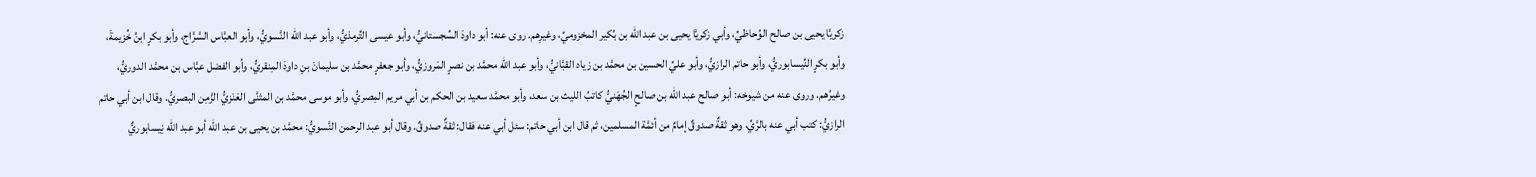زكريَّا يحيى بن صالح الوُحاظيِّ، وأبي زكريَّا يحيى بن عبد الله بن بُكير المخزوميِّ، وغيرِهم. روى عنه: أبو داودَ السِّجستانيُّ، وأبو عيسى التِّرمذيُّ، وأبو عبد الله النَّسويُّ، وأبو العبَّاس السَّرَّاج، وأبو بكرٍ ابنُ خُزيمةَ، وأبو بكرٍ النِّيسابوريُّ، وأبو حاتم الرازيُّ، وأبو عليِّ الحسين بن محمَّد بن زياد القبَّانيُّ، وأبو عبد الله محمَّد بن نصرٍ المَروزيُّ، وأبو جعفرٍ محمَّد بن سليمانَ بنِ داودَ المِنقريُّ، وأبو الفضل عبَّاس بن محمَّد الدوريُّ، وغيرُهم. وروى عنه من شيوخه: أبو صالح عبد الله بن صالحٍ الجُهَنيُّ كاتبُ الليث بن سعد، وأبو محمَّد سعيد بن الحكم بن أبي مريم المِصريُّ، وأبو موسى محمَّد بن المثنَّى العَنَزيُّ الزَّمِن البصريُّ. وقال ابن أبي حاتم الرازيُّ: كتب أبي عنه بالرَّيِّ، وهو ثقةٌ صدوقٌ إمامٌ من أئمَّة المسلمين، ثم قال ابن أبي حاتم: سئل أبي عنه فقال: ثقةٌ صدوقٌ. وقال أبو عبد الرحمن النَّسويُّ: محمَّد بن يحيى بن عبد الله أبو عبد الله نِيسابوريٌّ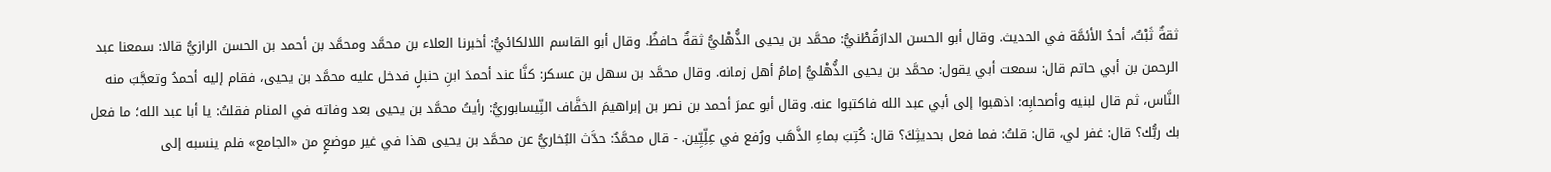ثقةٌ ثَبْتٌ، أحدُ الأئمَّة في الحديث. وقال أبو الحسن الدارَقُطْنيُّ: محمَّد بن يحيى الذُّهْليُّ ثقةٌ حافظٌ. وقال أبو القاسم اللالكائيُّ: أخبرنا العلاء بن محمَّد ومحمَّد بن أحمد بن الحسن الرازيُّ قالا: سمعنا عبد الرحمن بن أبي حاتم قال: سمعت أبي يقول: محمَّد بن يحيى الذُّهْليُّ إمامُ أهل زمانه. وقال محمَّد بن سهل بن عسكر: كنَّا عند أحمدَ ابنِ حنبلٍ فدخل عليه محمَّد بن يحيى، فقام إليه أحمدُ وتعجَّبَ منه النَّاس، ثم قال لبنيه وأصحابِه: اذهبوا إلى أبي عبد الله فاكتبوا عنه. وقال أبو عمرَ أحمد بن نصر بن إبراهيمَ الخفَّاف النِّيسابوريُّ: رأيتُ محمَّد بن يحيى بعد وفاته في المنام فقلتُ: يا أبا عبد الله؛ ما فعل بك ربُّك؟ قال: غفر لي، قال: قلتُ: فما فعل بحديثِكَ؟ قال: كُتِبَ بماءِ الذَّهَب ورُفع في عِلِّيِّين. - قال محمَّدٌ: حدَّث البُخاريُّ عن محمَّد بن يحيى هذا في غير موضعٍ من «الجامع» فلم ينسبه إلى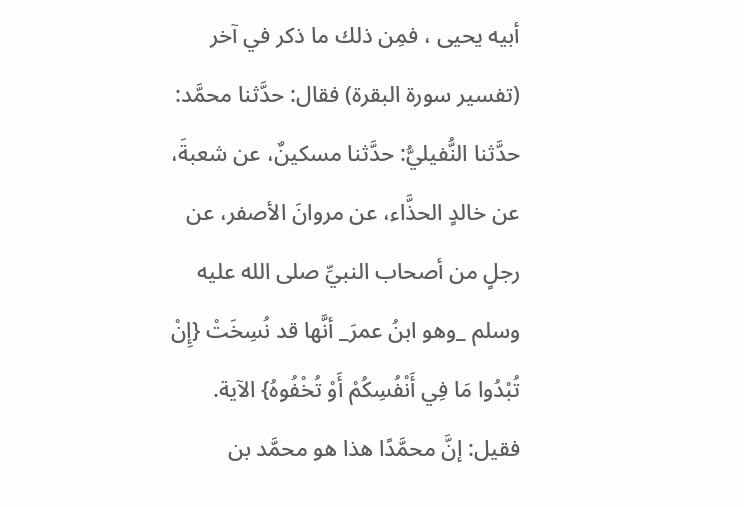أبيه يحيى ، فمِن ذلك ما ذكر في آخر (تفسير سورة البقرة) فقال: حدَّثنا محمَّد: حدَّثنا النُّفيليُّ: حدَّثنا مسكينٌ، عن شعبةَ، عن خالدٍ الحذَّاء، عن مروانَ الأصفر، عن رجلٍ من أصحاب النبيِّ صلى الله عليه وسلم _وهو ابنُ عمرَ_ أنَّها قد نُسِخَتْ {إِنْ تُبْدُوا مَا فِي أَنْفُسِكُمْ أَوْ تُخْفُوهُ} الآية. فقيل: إنَّ محمَّدًا هذا هو محمَّد بن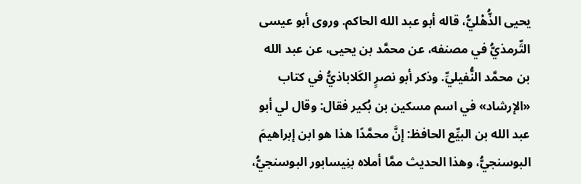يحيى الذُّهْليُّ، قاله أبو عبد الله الحاكم. وروى أبو عيسى التِّرمذيُّ في مصنفه، عن محمَّد بن يحيى، عن عبد الله بن محمَّد النُّفيليِّ. وذكر أبو نصرٍ الكَلاباذيُّ في كتاب «الإرشاد» في اسم مسكين بن بُكير فقال: وقال لي أبو عبد الله بن البيِّع الحافظ: إنَّ محمَّدًا هذا هو ابن إبراهيمَ البوسنجيُّ، وهذا الحديث ممَّا أملاه بنِيسابور البوسنجيُّ،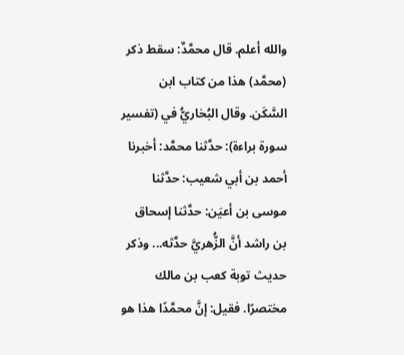والله أعلم. قال محمَّدٌ: سقط ذكر (محمَّد) هذا من كتاب ابن السَّكَن. وقال البُخاريُّ في (تفسير سورة براءة): حدَّثنا محمَّد: أخبرنا أحمد بن أبي شعيب: حدَّثنا موسى بن أعيَن: حدَّثنا إسحاق بن راشد أنَّ الزُّهريَّ حدَّثه... وذكر حديث توبة كعب بن مالك مختصرًا. فقيل: إنَّ محمَّدًا هذا هو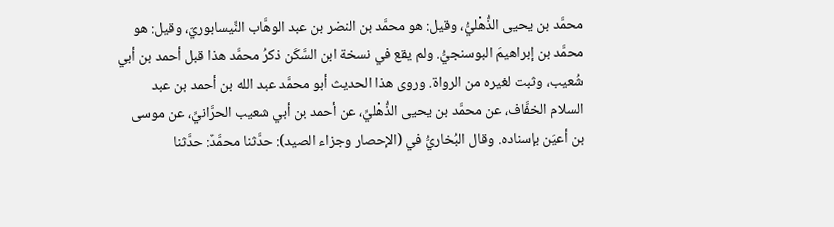محمَّد بن يحيى الذُّهْليُّ، وقيل: هو محمَّد بن النضر بن عبد الوهَّاب النِّيسابوريّ، وقيل: هو محمَّد بن إبراهيمَ البوسنجيُّ. ولم يقع في نسخة ابن السَّكَن ذكرُ محمَّد هذا قبل أحمد بن أبي شُعيب، وثبت لغيره من الرواة. وروى هذا الحديث أبو محمَّد عبد الله بن أحمد بن عبد السلام الخفَّاف، عن محمَّد بن يحيى الذُّهْليِّ، عن أحمد بن أبي شعيب الحرَّانيِّ، عن موسى بن أعيَن بإسناده. وقال البُخاريُّ في (الإحصار وجزاء الصيد): حدَّثنا محمَّدٌ: حدَّثنا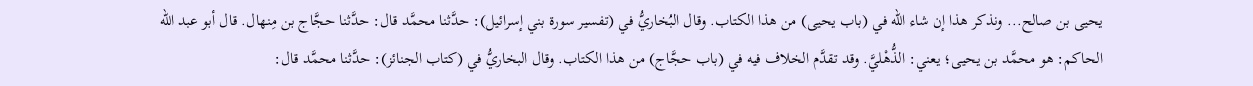يحيى بن صالح... ونذكر هذا إن شاء الله في (باب يحيى) من هذا الكتاب. وقال البُخاريُّ في (تفسير سورة بني إسرائيل): حدَّثنا محمَّد قال: حدَّثنا حجَّاج بن مِنهال. قال أبو عبد الله الحاكم: هو محمَّد بن يحيى؛ يعني: الذُّهْليَّ. وقد تقدَّم الخلاف فيه في (باب حجَّاج) من هذا الكتاب. وقال البخاريُّ في (كتاب الجنائز): حدَّثنا محمَّد قال: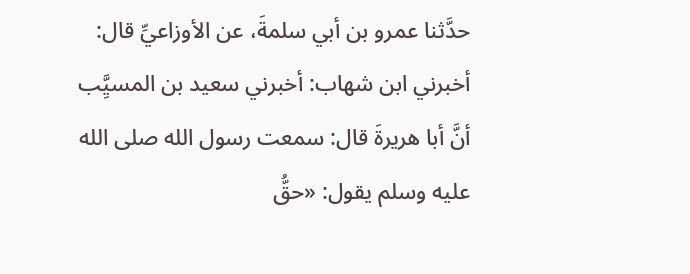حدَّثنا عمرو بن أبي سلمةَ، عن الأوزاعيِّ قال: أخبرني ابن شهاب: أخبرني سعيد بن المسيَِّب أنَّ أبا هريرةَ قال: سمعت رسول الله صلى الله عليه وسلم يقول: «حقُّ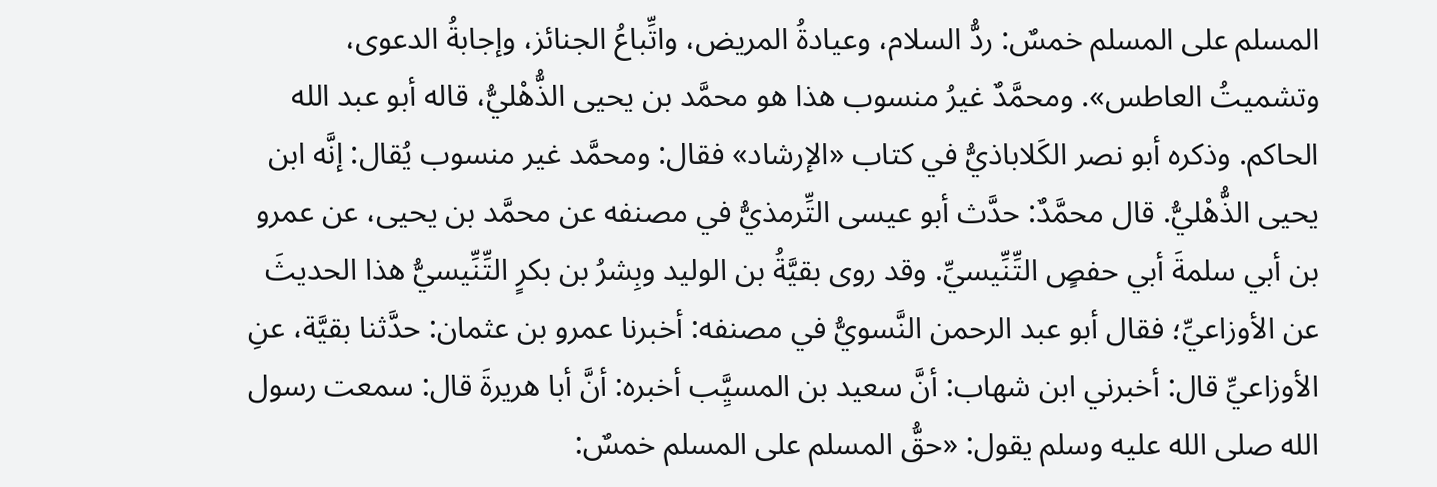المسلم على المسلم خمسٌ: ردُّ السلام، وعيادةُ المريض، واتِّباعُ الجنائز، وإجابةُ الدعوى، وتشميتُ العاطس». ومحمَّدٌ غيرُ منسوب هذا هو محمَّد بن يحيى الذُّهْليُّ، قاله أبو عبد الله الحاكم. وذكره أبو نصر الكَلاباذيُّ في كتاب «الإرشاد» فقال: ومحمَّد غير منسوب يُقال: إنَّه ابن يحيى الذُّهْليُّ. قال محمَّدٌ: حدَّث أبو عيسى التِّرمذيُّ في مصنفه عن محمَّد بن يحيى، عن عمرو بن أبي سلمةَ أبي حفصٍ التِّنِّيسيِّ. وقد روى بقيَّةُ بن الوليد وبِشرُ بن بكرٍ التِّنِّيسيُّ هذا الحديثَ عن الأوزاعيِّ؛ فقال أبو عبد الرحمن النَّسويُّ في مصنفه: أخبرنا عمرو بن عثمان: حدَّثنا بقيَّة، عنِ الأوزاعيِّ قال: أخبرني ابن شهاب: أنَّ سعيد بن المسيَِّب أخبره: أنَّ أبا هريرةَ قال: سمعت رسول الله صلى الله عليه وسلم يقول: «حقُّ المسلم على المسلم خمسٌ: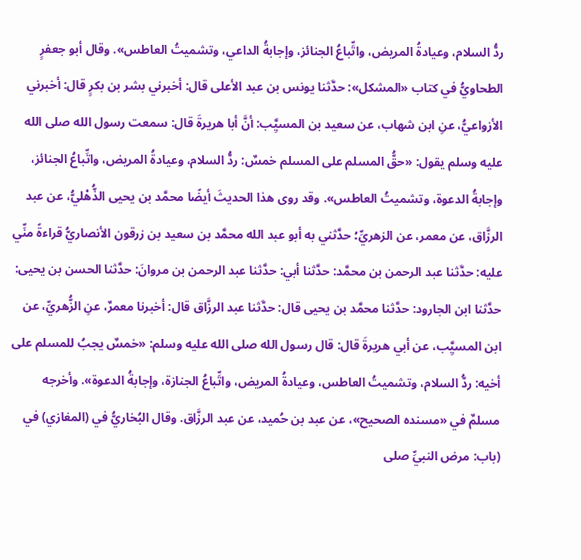ردُّ السلام، وعيادةُ المريض، واتِّباعُ الجنائز، وإجابةُ الداعي، وتشميتُ العاطس». وقال أبو جعفرٍ الطحاويُّ في كتاب «المشكل»: حدَّثنا يونس بن عبد الأعلى قال: أخبرني بشر بن بكرٍ قال: أخبرني الأزواعيُّ، عنِ ابن شهاب، عن سعيد بن المسيَِّب: أنَّ أبا هريرةَ قال: سمعت رسول الله صلى الله عليه وسلم يقول: «حقُّ المسلم على المسلم خمسٌ: ردُّ السلام، وعيادةُ المريض، واتِّباعُ الجنائز، وإجابةُ الدعوة، وتشميتُ العاطس». وقد روى هذا الحديثَ أيضًا محمَّد بن يحيى الذُّهْليُّ، عن عبد الرزَّاق، عن معمر، عن الزهريِّ؛ حدَّثني به أبو عبد الله محمَّد بن سعيد بن زرقون الأنصاريُّ قراءةً منِّي عليه: حدَّثنا عبد الرحمن بن محمَّد: حدَّثنا أبي: حدَّثنا عبد الرحمن بن مروانَ: حدَّثنا الحسن بن يحيى: حدَّثنا ابن الجارود: حدَّثنا محمَّد بن يحيى قال: حدَّثنا عبد الرزَّاق قال: أخبرنا معمرٌ، عنِ الزُّهريِّ، عن ابن المسيَِّب، عن أبي هريرةَ قال: قال رسول الله صلى الله عليه وسلم: «خمسٌ يجبُ للمسلم على أخيه: ردُّ السلام، وتشميتُ العاطس، وعيادةُ المريض، واتِّباعُ الجنازة، وإجابةُ الدعوة». وأخرجه مسلمٌ في «مسنده الصحيح»، عن عبد بن حُميد، عن عبد الرزَّاق. وقال البُخاريُّ في (المغازي) في (باب: مرض النبيِّ صلى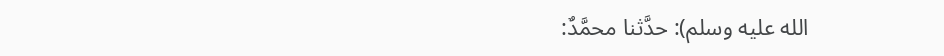الله عليه وسلم): حدَّثنا محمَّدٌ: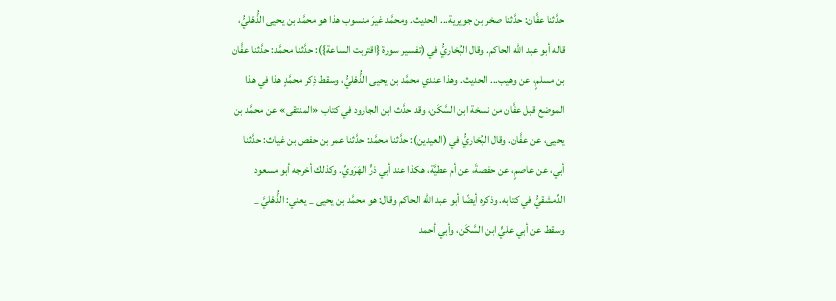حدَّثنا عفَّان: حدَّثنا صخر بن جويرية... الحديث. ومحمَّد غيرَ منسوب هذا هو محمَّد بن يحيى الذُّهْليُّ، قاله أبو عبد الله الحاكم. وقال البُخاريُّ في (تفسير سورة {اقتربت الساعة}): حدَّثنا محمَّد: حدَّثنا عفَّان بن مسلمٍ، عن وهيب... الحديث. وهذا عندي محمَّد بن يحيى الذُّهْليُّ، وسقط ذِكر محمَّدٍ هذا في هذا الموضع قبل عفَّان من نسخة ابن السَّكَن، وقد حدَّث ابن الجارود في كتاب «المنتقى» عن محمَّد بن يحيى، عن عفَّان. وقال البُخاريُّ في (العيدين): حدَّثنا محمَّد: حدَّثنا عمر بن حفص بن غياث: حدَّثنا أبي، عن عاصمٍ، عن حفصةَ، عن أم عطيَّة، هكذا عند أبي ذرٍّ الهَرَويِّ. وكذلك أخرجه أبو مسعود الدِّمشقيُّ في كتابه. وذكره أيضًا أبو عبد الله الحاكم وقال: هو محمَّد بن يحيى _ يعني: الذُّهْليَّ _ وسقط عن أبي عليٍّ ابن السَّكَن، وأبي أحمد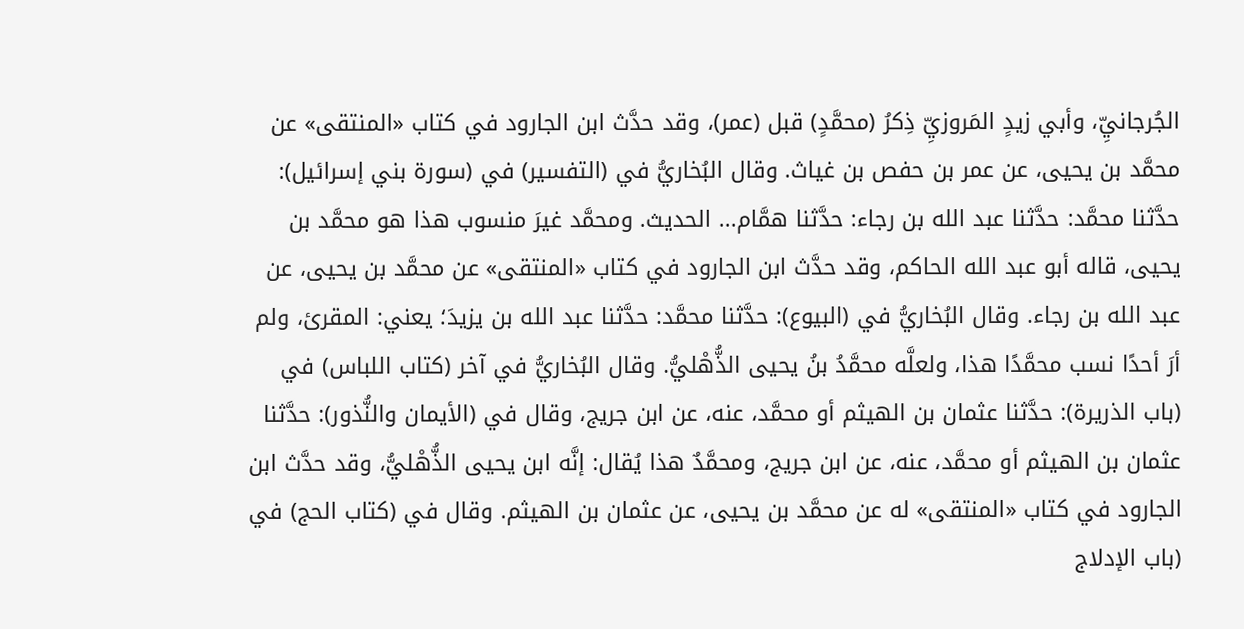الجُرجانيِّ، وأبي زيدٍ المَروزيِّ ذِكرُ (محمَّدٍ) قبل (عمر)، وقد حدَّث ابن الجارود في كتاب «المنتقى» عن محمَّد بن يحيى، عن عمر بن حفص بن غياث. وقال البُخاريُّ في (التفسير) في (سورة بني إسرائيل): حدَّثنا محمَّد: حدَّثنا عبد الله بن رجاء: حدَّثنا همَّام... الحديث. ومحمَّد غيرَ منسوب هذا هو محمَّد بن يحيى، قاله أبو عبد الله الحاكم، وقد حدَّث ابن الجارود في كتاب «المنتقى» عن محمَّد بن يحيى، عن عبد الله بن رجاء. وقال البُخاريُّ في (البيوع): حدَّثنا محمَّد: حدَّثنا عبد الله بن يزيدَ؛ يعني: المقرئ، ولم أرَ أحدًا نسب محمَّدًا هذا، ولعلَّه محمَّدُ بنُ يحيى الذُّهْليُّ. وقال البُخاريُّ في آخر (كتاب اللباس) في (باب الذريرة): حدَّثنا عثمان بن الهيثم أو محمَّد، عنه، عن ابن جريج، وقال في (الأيمان والنُّذور): حدَّثنا عثمان بن الهيثم أو محمَّد، عنه، عن ابن جريج، ومحمَّدٌ هذا يُقال: إنَّه ابن يحيى الذُّهْليُّ، وقد حدَّث ابن الجارود في كتاب «المنتقى» له عن محمَّد بن يحيى، عن عثمان بن الهيثم. وقال في (كتاب الحج) في (باب الإدلاج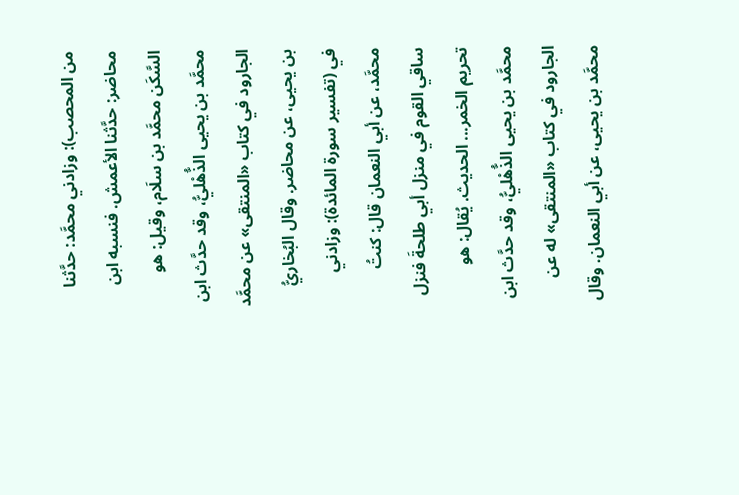من المحصب): وزادني محمَّد: حدَّثنا محاضر: حدَّثنا الأعمش. فنسبه ابن السَّكَن محمَّد بن سلَام، وقيل: هو محمَّد بن يحيى الذُّهْليُّ، وقد حدَّث ابن الجارود في كتاب «المنتقى» عن محمَّد بن يحيى، عن محاضر. وقال البُخاريُّ في (تفسير سورة المائدة): وزادني محمَّد، عن أبي النعمان قال: كنتُ ساقي القوم في منزل أبي طلحةَ فنزل تحريم الخمر... الحديث. يُقال: هو محمَّد بن يحيى الذُّهْليُّ، وقد حدَّث ابن الجارود في كتاب «المنتقى» له عن محمَّد بن يحيى، عن أبي النعمان. وقال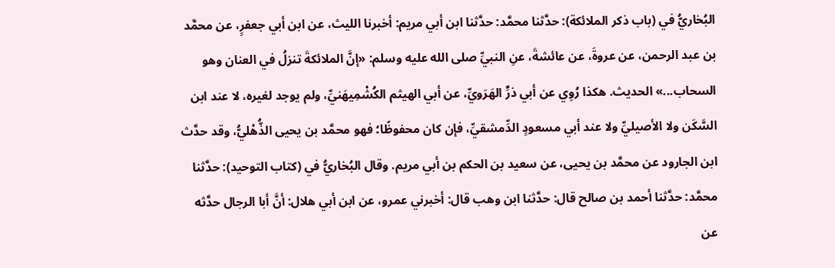البُخاريُّ في (باب ذكر الملائكة): حدَّثنا محمَّد: حدَّثنا ابن أبي مريم: أخبرنا الليث، عن ابن أبي جعفرٍ، عن محمَّد بن عبد الرحمن، عن عروةَ، عن عائشةَ، عنِ النبيِّ صلى الله عليه وسلم: «إنَّ الملائكةَ تنزلُ في العنان وهو السحاب...» الحديث. هكذا رُوِي عن أبي ذرٍّ الهَرَويِّ، عن أبي الهيثم الكُشْمِيهَنيِّ، ولم يوجد لغيره، لا عند ابن السَّكَن ولا الأصيليِّ ولا عند أبي مسعودٍ الدِّمشقيِّ، فإن كان محفوظًا؛ فهو محمَّد بن يحيى الذُّهْليُّ، وقد حدَّث ابن الجارود عن محمَّد بن يحيى، عن سعيد بن الحكم بن أبي مريم. وقال البُخاريُّ في (كتاب التوحيد): حدَّثنا محمَّد: حدَّثنا أحمد بن صالح قال: حدَّثنا ابن وهب قال: أخبرني عمرو، عن ابن أبي هلال: أنَّ أبا الرجال حدَّثه عن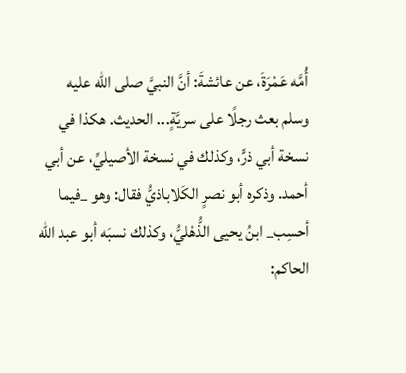أُمَّه عَمْرَةَ، عن عائشةَ: أنَّ النبيَّ صلى الله عليه وسلم بعث رجلًا على سريَّةٍ... الحديث. هكذا في نسخة أبي ذرٍّ، وكذلك في نسخة الأصيليِّ، عن أبي أحمد. وذكره أبو نصرٍ الكَلاباذيُّ فقال: وهو _فيما أحسِب_ ابنُ يحيى الذُّهْليُّ، وكذلك نسبَه أبو عبد الله الحاكم: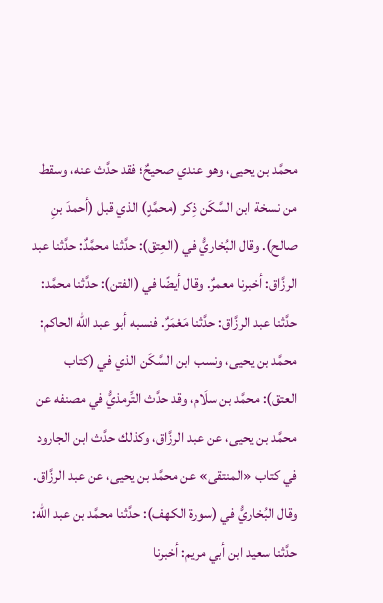محمَّد بن يحيى، وهو عندي صحيحٌ؛ فقد حدَّث عنه، وسقط من نسخة ابن السَّكَن ذِكر (محمَّدٍ) الذي قبل (أحمدَ بنِ صالح). وقال البُخاريُّ في (العِتق): حدَّثنا محمَّدٌ: حدَّثنا عبد الرزَّاق: أخبرنا معمرٌ. وقال أيضًا في (الفتن): حدَّثنا محمَّد: حدَّثنا عبد الرزَّاق: حدَّثنا مَعْمَرٌ. فنسبه أبو عبد الله الحاكم: محمَّد بن يحيى، ونسب ابن السَّكَن الذي في (كتاب العتق): محمَّد بن سلَام، وقد حدَّث التِّرمذيُّ في مصنفه عن محمَّد بن يحيى، عن عبد الرزَّاق، وكذلك حدَّث ابن الجارود في كتاب «المنتقى» عن محمَّد بن يحيى، عن عبد الرزَّاق. وقال البُخاريُّ في (سورة الكهف): حدَّثنا محمَّد بن عبد الله: حدَّثنا سعيد ابن أبي مريم: أخبرنا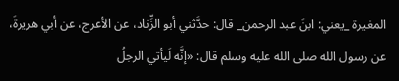المغيرة _يعني: ابنَ عبد الرحمن_ قال: حدَّثني أبو الزِّناد، عن الأعرج، عن أبي هريرةَ، عن رسول الله صلى الله عليه وسلم قال: «إنَّه لَيأتي الرجلُ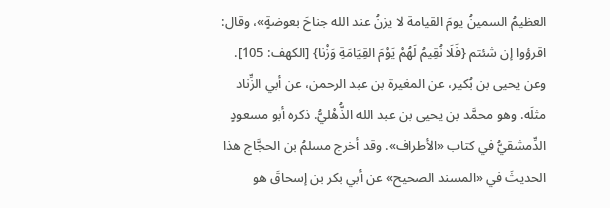العظيمُ السمينُ يومَ القيامة لا يزنُ عند الله جناحَ بعوضةٍ»، وقال: اقرؤوا إن شئتم {فَلَا نُقِيمُ لَهُمْ يَوْمَ القِيَامَةِ وَزْنا} [الكهف: 105]. وعن يحيى بن بُكير، عن المغيرة بن عبد الرحمن، عن أبي الزِّناد مثلَه. وهو محمَّد بن يحيى بن عبد الله الذُّهْليُّ. ذكره أبو مسعودٍ الدِّمشقيُّ في كتاب «الأطراف». وقد أخرج مسلمُ بن الحجَّاج هذا الحديثَ في «المسند الصحيح» عن أبي بكر بن إسحاقَ هو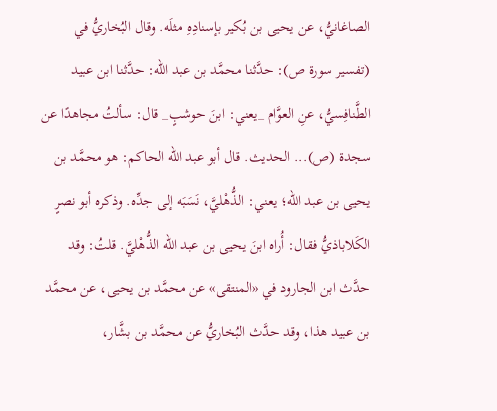الصاغانيُّ، عن يحيى بن بُكير بإسنادِهِ مثلَه. وقال البُخاريُّ في (تفسير سورة ص): حدَّثنا محمَّد بن عبد الله: حدَّثنا ابن عبيد الطَّنافِسيُّ، عنِ العوَّام _يعني: ابنَ حوشبٍ_ قال: سألتُ مجاهدًا عن سجدة (ص)... الحديث. قال أبو عبد الله الحاكم: هو محمَّد بن يحيى بن عبد الله؛ يعني: الذُّهْليَّ، نَسَبَه إلى جدِّه. وذكره أبو نصرٍ الكَلاباذيُّ فقال: أُراه ابنَ يحيى بن عبد الله الذُّهْليَّ. قلتُ: وقد حدَّث ابن الجارود في «المنتقى» عن محمَّد بن يحيى، عن محمَّد بن عبيد هذا، وقد حدَّث البُخاريُّ عن محمَّد بن بشَّار،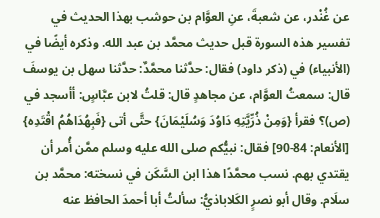عن غُنْدر، عن شعبةَ، عنِ العوَّام بن حوشب بهذا الحديث في تفسير هذه السورة قبل حديث محمَّد بن عبد الله. وذكره أيضًا في (الأنبياء) في (ذكر داود) فقال: حدَّثنا محمَّدٌ: حدَّثنا سهل بن يوسفَ قال: سمعتُ العوَّام، عن مجاهدٍ قال: قلتُ لابن عبَّاسٍ: أأسجد في (ص)؟ فقرأ {وَمِنْ ذُرِّيَّتِهِ دَاوُدَ وَسُلَيْمَانَ} حتَّى أتى {فَبِهُدَاهُمُ اقْتَدِه} [الأنعام: 84-90] فقال: نبيُّكم صلى الله عليه وسلم ممَّن أُمر أن يقتدي بهم. نسب محمَّدًا هذا ابن السَّكَن في نسخته: محمَّد بن سلَام. وقال أبو نصرٍ الكَلاباذيُّ: سألتُ أبا أحمدَ الحافظ عنه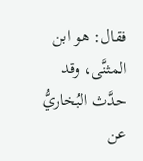فقال: هو ابن المثنَّى، وقد حدَّث البُخاريُّ عن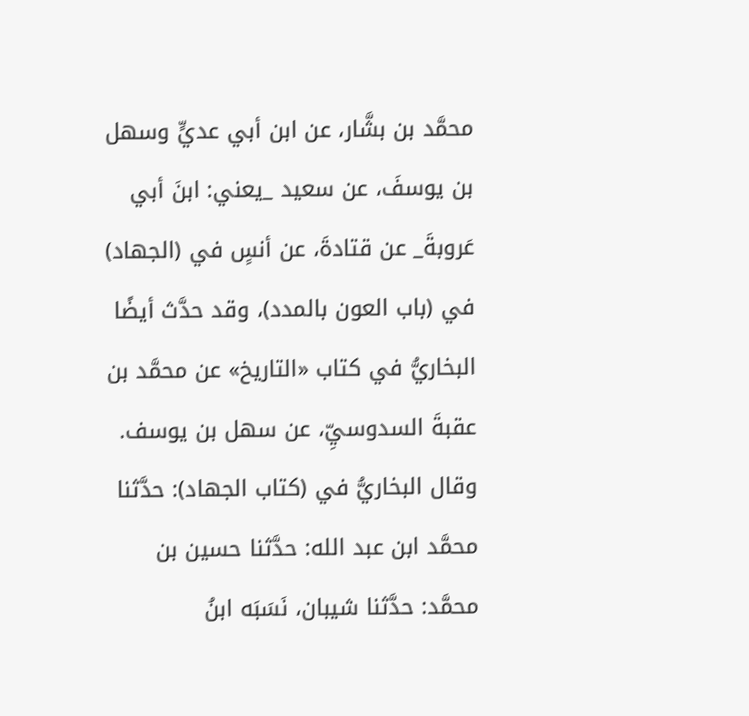محمَّد بن بشَّار، عن ابن أبي عديٍّ وسهل بن يوسفَ، عن سعيد _يعني: ابنَ أبي عَروبةَ_ عن قتادةَ، عن أنسٍ في (الجهاد) في (باب العون بالمدد)، وقد حدَّث أيضًا البخاريُّ في كتاب «التاريخ» عن محمَّد بن عقبةَ السدوسيِّ، عن سهل بن يوسف. وقال البخاريُّ في (كتاب الجهاد): حدَّثنا محمَّد ابن عبد الله: حدَّثنا حسين بن محمَّد: حدَّثنا شيبان، نَسَبَه ابنُ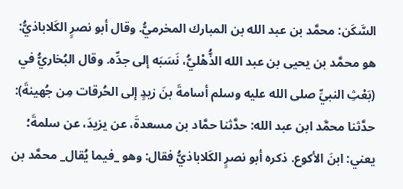السَّكَن: محمَّد بن عبد الله بن المبارك المخرميُّ. وقال أبو نصرٍ الكَلاباذيُّ: هو محمَّد بن يحيى بن عبد الله الذُّهْليُّ، نَسَبَه إلى جدِّه. وقال البُخاريُّ في (بَعْثِ النبيِّ صلى الله عليه وسلم أسامةَ بنَ زيدٍ إلى الحُرقات مِن جُهينةَ): حدَّثنا محمَّد ابن عبد الله: حدَّثنا حمَّاد بن مسعدةَ، عن يزيدَ، عن سلمةَ؛ يعني: ابنَ الأكوع. ذكره أبو نصرٍ الكَلاباذيُّ فقال: وهو _فيما يُقال_ محمَّد بن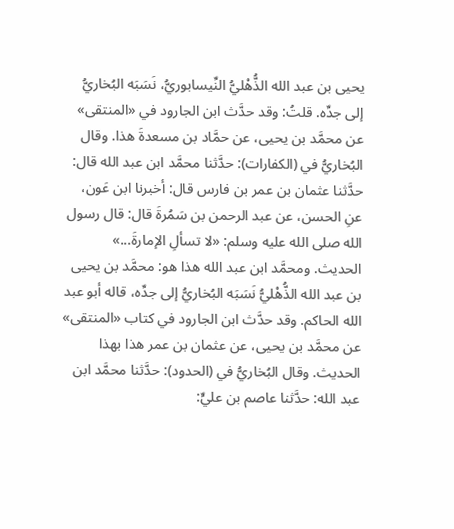يحيى بن عبد الله الذُّهْليُّ النِّيسابوريُّ، نَسَبَه البُخاريُّ إلى جدِّه. قلتُ: وقد حدَّث ابن الجارود في «المنتقى» عن محمَّد بن يحيى، عن حمَّاد بن مسعدةَ هذا. وقال البُخاريُّ في (الكفارات): حدَّثنا محمَّد ابن عبد الله قال: حدَّثنا عثمان بن عمر بن فارس قال: أخبرنا ابن عَون، عنِ الحسن، عن عبد الرحمن بن سَمُرةَ قال: قال رسول الله صلى الله عليه وسلم: «لا تسألِ الإمارةَ...» الحديث. ومحمَّد ابن عبد الله هذا هو: محمَّد بن يحيى بن عبد الله الذُّهْليُّ نَسَبَه البُخاريُّ إلى جدِّه، قاله أبو عبد الله الحاكم. وقد حدَّث ابن الجارود في كتاب «المنتقى» عن محمَّد بن يحيى، عن عثمان بن عمر هذا بهذا الحديث. وقال البُخاريُّ في (الحدود): حدَّثنا محمَّد ابن عبد الله: حدَّثنا عاصم بن عليٍّ: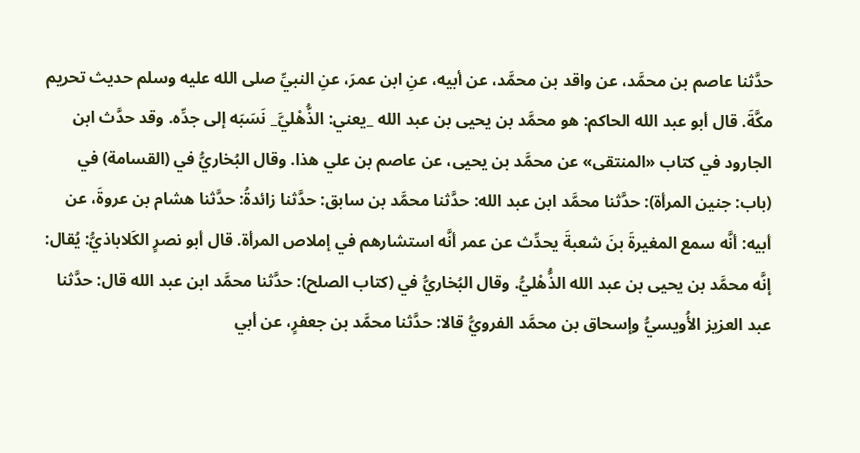حدَّثنا عاصم بن محمَّد، عن واقد بن محمَّد، عن أبيه، عنِ ابن عمرَ، عنِ النبيِّ صلى الله عليه وسلم حديث تحريم مكَّةَ. قال أبو عبد الله الحاكم: هو محمَّد بن يحيى بن عبد الله _يعني: الذُّهْليَّ_ نَسَبَه إلى جدِّه. وقد حدَّث ابن الجارود في كتاب «المنتقى» عن محمَّد بن يحيى، عن عاصم بن علي هذا. وقال البُخاريُّ في (القسامة) في (باب: جنين المرأة): حدَّثنا محمَّد ابن عبد الله: حدَّثنا محمَّد بن سابق: حدَّثنا زائدةُ: حدَّثنا هشام بن عروةَ، عن أبيه: أنَّه سمع المغيرةَ بنَ شعبةَ يحدِّث عن عمر أنَّه استشارهم في إملاص المرأة. قال أبو نصرٍ الكَلاباذيُّ: يُقال: إنَّه محمَّد بن يحيى بن عبد الله الذُّهْليُّ. وقال البُخاريُّ في (كتاب الصلح): حدَّثنا محمَّد ابن عبد الله قال: حدَّثنا عبد العزيز الأُويسيُّ وإسحاق بن محمَّد الفرويُّ قالا: حدَّثنا محمَّد بن جعفرٍ، عن أبي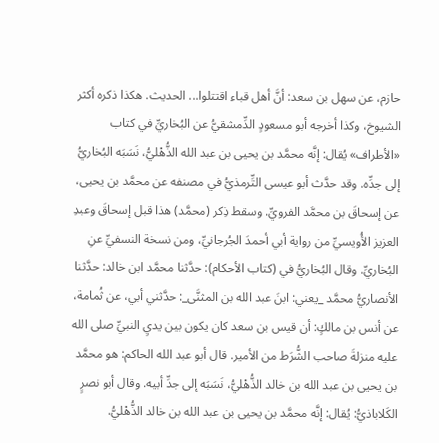حازم، عن سهل بن سعد: أنَّ أهل قباء اقتتلوا... الحديث. هكذا ذكره أكثر الشيوخ، وكذا أخرجه أبو مسعودٍ الدِّمشقيُّ عن البُخاريِّ في كتاب «الأطراف» يُقال: إنَّه محمَّد بن يحيى بن عبد الله الذُّهْليُّ، نَسَبَه البُخاريُّ إلى جدِّه. وقد حدَّث أبو عيسى التِّرمذيُّ في مصنفه عن محمَّد بن يحيى، عن إسحاقَ بن محمَّد الفرويِّ. وسقط ذِكر (محمَّد) هذا قبل إسحاقَ وعبدِ العزيز الأُويسيِّ من رواية أبي أحمدَ الجُرجانيِّ، ومن نسخة النسفيِّ عنِ البُخاريِّ. وقال البُخاريُّ في (كتاب الأحكام): حدَّثنا محمَّد ابن خالد: حدَّثنا الأنصاريُّ محمَّد _يعني: ابنَ عبد الله بن المثنَّى_: حدَّثني أبي، عن ثُمامة، عن أنس بن مالكٍ: أن قيس بن سعد كان يكون بين يديِ النبيِّ صلى الله عليه منزلةَ صاحب الشُّرَط من الأمير. قال أبو عبد الله الحاكم: هو محمَّد بن يحيى بن عبد الله بن خالد الذُّهْليُّ، نَسَبَه إلى جدِّ أبيه. وقال أبو نصرٍ الكَلاباذيُّ: يُقال: إنَّه محمَّد بن يحيى بن عبد الله بن خالد الذُّهْليُّ.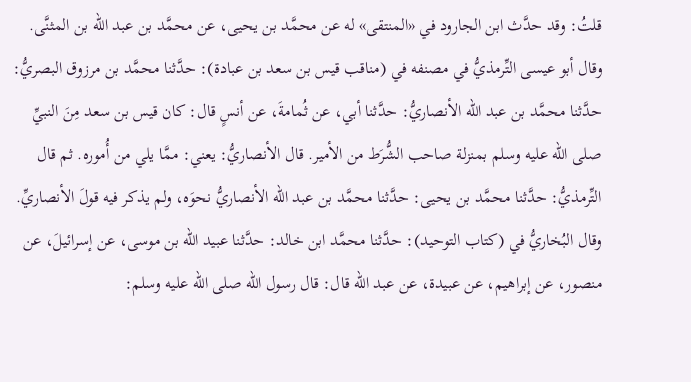قلتُ: وقد حدَّث ابن الجارود في «المنتقى» له عن محمَّد بن يحيى، عن محمَّد بن عبد الله بن المثنَّى. وقال أبو عيسى التِّرمذيُّ في مصنفه في (مناقب قيس بن سعد بن عبادة): حدَّثنا محمَّد بن مرزوق البصريُّ: حدَّثنا محمَّد بن عبد الله الأنصاريُّ: حدَّثنا أبي، عن ثُمامةَ، عن أنسٍ قال: كان قيس بن سعد مِنَ النبيِّ صلى الله عليه وسلم بمنزلة صاحب الشُّرَط من الأمير. قال الأنصاريُّ: يعني: ممَّا يلي من أُموره. ثم قال التِّرمذيُّ: حدَّثنا محمَّد بن يحيى: حدَّثنا محمَّد بن عبد الله الأنصاريُّ نحوَه، ولم يذكر فيه قولَ الأنصاريِّ. وقال البُخاريُّ في (كتاب التوحيد): حدَّثنا محمَّد ابن خالد: حدَّثنا عبيد الله بن موسى، عن إسرائيلَ، عن منصور، عن إبراهيم، عن عبيدة، عن عبد الله قال: قال رسول الله صلى الله عليه وسلم: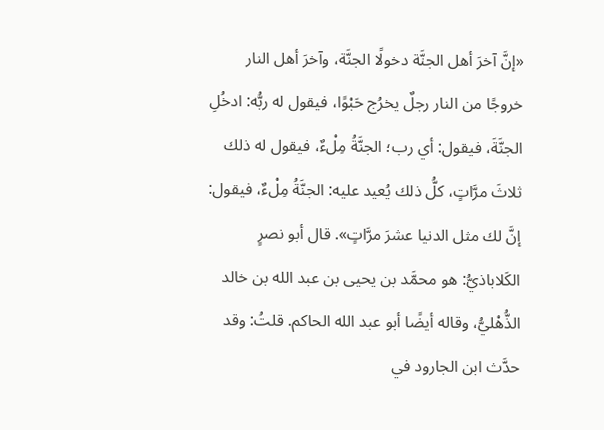«إنَّ آخرَ أهل الجنَّة دخولًا الجنَّة، وآخرَ أهل النار خروجًا من النار رجلٌ يخرُج حَبْوًا، فيقول له ربُّه: ادخُلِ الجنَّةَ، فيقول: أي رب؛ الجنَّةُ مِلْءٌ، فيقول له ذلك ثلاثَ مرَّاتٍ، كلُّ ذلك يُعيد عليه: الجنَّةُ مِلْءٌ، فيقول: إنَّ لك مثل الدنيا عشرَ مرَّاتٍ». قال أبو نصرٍ الكَلاباذيُّ: هو محمَّد بن يحيى بن عبد الله بن خالد الذُّهْليُّ، وقاله أيضًا أبو عبد الله الحاكم. قلتُ: وقد حدَّث ابن الجارود في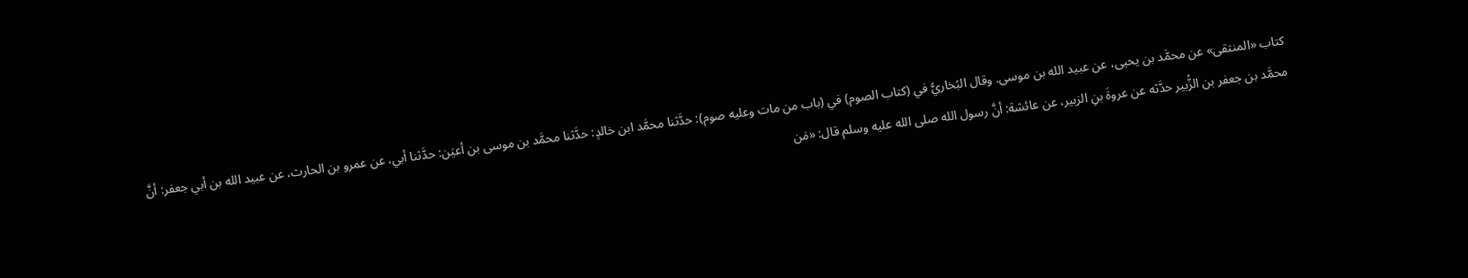كتاب «المنتقى» عن محمَّد بن يحيى، عن عبيد الله بن موسى. وقال البُخاريُّ في (كتاب الصوم) في (باب من مات وعليه صوم): حدَّثنا محمَّد ابن خالدٍ: حدَّثنا محمَّد بن موسى بن أعيَن: حدَّثنا أبي، عن عمرو بن الحارث، عن عبيد الله بن أبي جعفر: أنَّ محمَّد بن جعفر بن الزُّبير حدَّثه عن عروةَ بنِ الزبير، عن عائشة: أنَّ رسول الله صلى الله عليه وسلم قال: «مَن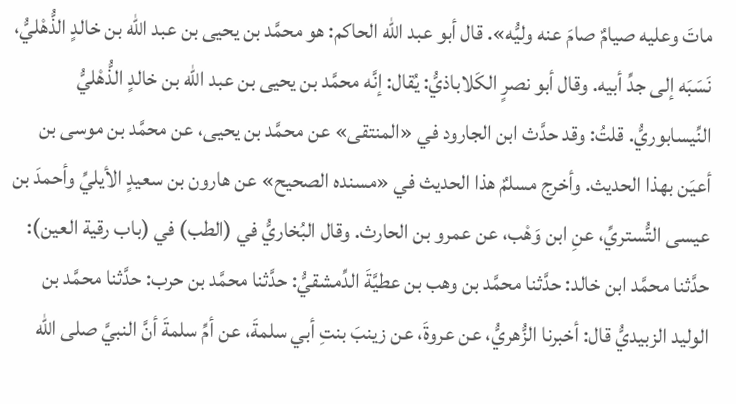ماتَ وعليه صيامٌ صامَ عنه وليُّه». قال أبو عبد الله الحاكم: هو محمَّد بن يحيى بن عبد الله بن خالدٍ الذُّهْليُّ، نَسَبَه إلى جدِّ أبيه. وقال أبو نصرٍ الكَلاباذيُّ: يُقال: إنَّه محمَّد بن يحيى بن عبد الله بن خالدٍ الذُّهْليُّ النِّيسابوريُّ. قلتُ: وقد حدَّث ابن الجارود في «المنتقى» عن محمَّد بن يحيى، عن محمَّد بن موسى بن أعيَن بهذا الحديث. وأخرج مسلمٌ هذا الحديث في «مسنده الصحيح» عن هارون بن سعيدٍ الأيليِّ وأحمدَ بن عيسى التُّستريِّ، عنِ ابن وَهْب، عن عمرو بن الحارث. وقال البُخاريُّ في (الطب) في (باب رقية العين): حدَّثنا محمَّد ابن خالد: حدَّثنا محمَّد بن وهب بن عطيَّةَ الدِّمشقيُّ: حدَّثنا محمَّد بن حرب: حدَّثنا محمَّد بن الوليد الزبيديُّ قال: أخبرنا الزُّهريُّ، عن عروةَ، عن زينبَ بنتِ أبي سلمةَ، عن أمِّ سلمةَ أنَّ النبيَّ صلى الله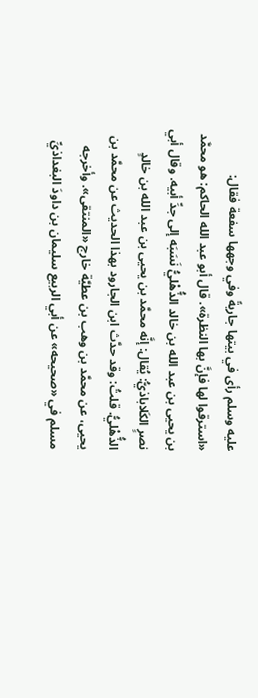عليه وسلم رأى في بيتها جاريةً وفي وجهها سفعة فقال: «استرقوا لها فإنَّ بها النظرة». قال أبو عبد الله الحاكم: هو محمَّد بن يحيى بن عبد الله بن خالد الذُّهْليُّ نَسَبَه إلى جدِّ أبيه. وقال أبي نصرٍ الكَلاباذيُّ: يُقال: إنَّه محمَّد بن يحيى بن عبد الله بن خالدٍ الذُّهْليُّ. قلتُ: وقد حدَّث ابن الجارود بهذا الحديث عن محمَّد بن يحيى، عن محمَّد بن وهب بن عطيَّة خارج «المنتقى». وأخرجه مسلم في «صحيحه» عن أبي الربيع سليمان بن داودَ البغداذيِّ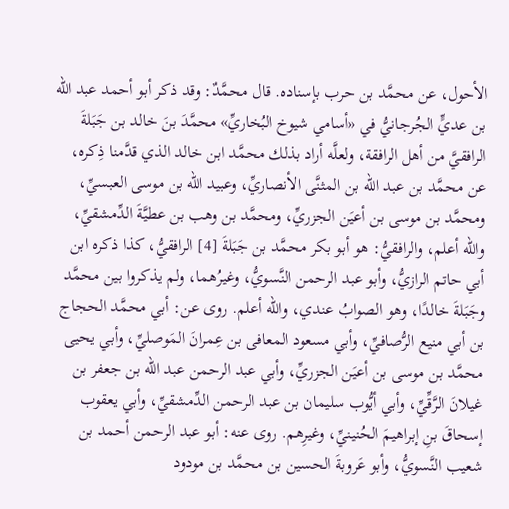الأحول، عن محمَّد بن حرب بإسناده. قال محمَّدٌ: وقد ذكر أبو أحمد عبد الله بن عديٍّ الجُرجانيُّ في «أسامي شيوخ البُخاريِّ» محمَّدَ بنَ خالد بن جَبَلةَ الرافقيَّ من أهل الرافقة، ولعلَّه أراد بذلك محمَّد ابن خالد الذي قدَّمنا ذِكره، عن محمَّد بن عبد الله بن المثنَّى الأنصاريِّ، وعبيد الله بن موسى العبسيِّ، ومحمَّد بن موسى بن أعيَن الجزريِّ، ومحمَّد بن وهب بن عطيَّةَ الدِّمشقيِّ، والله أعلم، والرافقيُّ: هو أبو بكر محمَّد بن جَبَلةَ [4] الرافقيُّ، كذا ذكره ابن أبي حاتم الرازيُّ، وأبو عبد الرحمن النَّسويُّ، وغيرُهما، ولم يذكروا بين محمَّد وجَبَلةَ خالدًا، وهو الصوابُ عندي، والله أعلم. روى عن: أبي محمَّد الحجاج بن أبي منيع الرُّصافيِّ، وأبي مسعود المعافى بن عِمرانَ المَوصليِّ، وأبي يحيى محمَّد بن موسى بن أعيَن الجزريِّ، وأبي عبد الرحمن عبد الله بن جعفر بن غيلانَ الرَّقِّيِّ، وأبي أيُّوب سليمان بن عبد الرحمن الدِّمشقيِّ، وأبي يعقوب إسحاقَ بنِ إبراهيمَ الحُنينيِّ، وغيرِهم. روى عنه: أبو عبد الرحمن أحمد بن شعيب النَّسويُّ، وأبو عَروبةَ الحسين بن محمَّد بن مودود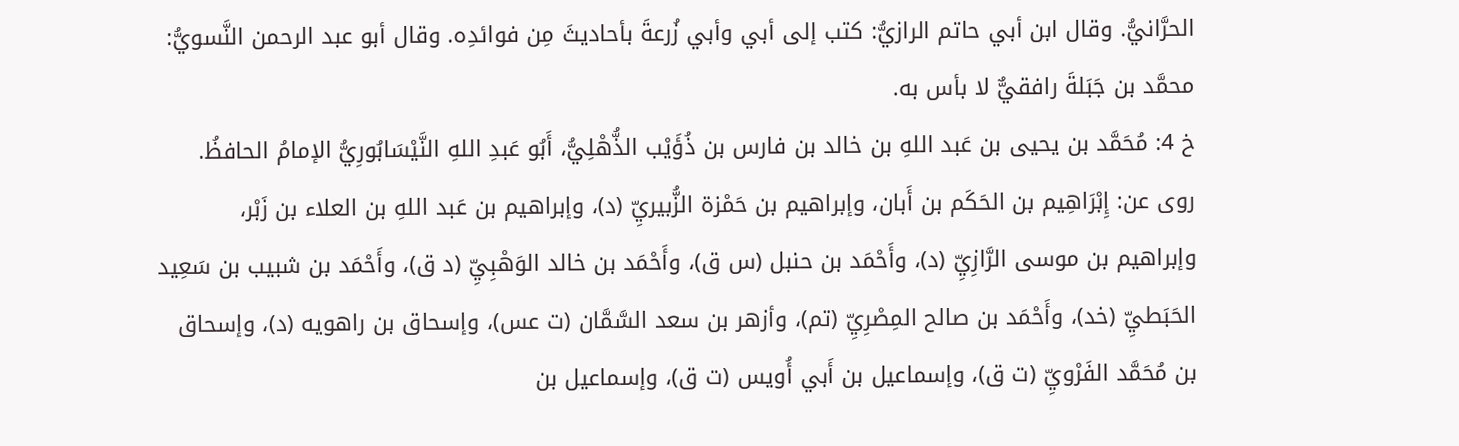الحرَّانيُّ. وقال ابن أبي حاتم الرازيُّ: كتب إلى أبي وأبي زُرعةَ بأحاديثَ مِن فوائدِه. وقال أبو عبد الرحمن النَّسويُّ: محمَّد بن جَبَلةَ رافقيٌّ لا بأس به.
خ 4: مُحَمَّد بن يحيى بن عَبد اللهِ بن خالد بن فارس بن ذُؤَيْب الذُّهْلِيُّ، أَبُو عَبدِ اللهِ النَّيْسَابُورِيُّ الإمامُ الحافظُ. روى عن: إِبْرَاهِيم بن الحَكَم بن أَبان، وإبراهيم بن حَمْزة الزُّبيريِّ (د)، وإبراهيم بن عَبد اللهِ بن العلاء بن زَبْر، وإبراهيم بن موسى الرَّازِيِّ (د)، وأَحْمَد بن حنبل (س ق)، وأَحْمَد بن خالد الوَهْبِيِّ (د ق)، وأَحْمَد بن شبيب بن سَعِيد الحَبَطيِّ (خد)، وأَحْمَد بن صالح المِصْرِيِّ (تم)، وأزهر بن سعد السَّمَّان (ت عس)، وإسحاق بن راهويه (د)، وإسحاق بن مُحَمَّد الفَرْويِّ (ت ق)، وإسماعيل بن أَبي أُويس (ت ق)، وإسماعيل بن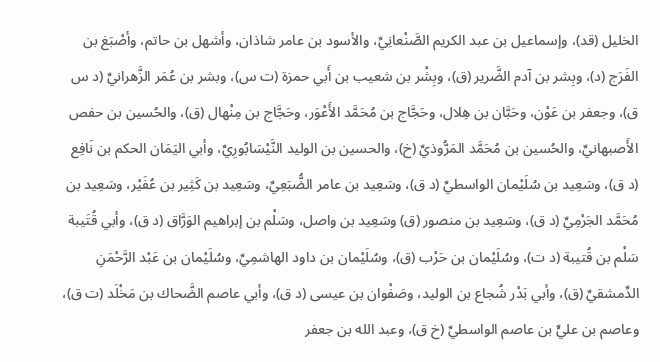الخليل (قد)، وإسماعيل بن عبد الكريم الصَّنْعانِيِّ، والأسود بن عامر شاذان، وأشهل بن حاتم، وأصْبَغ بن الفَرَج (د)، وبِشر بن آدم الضَّرير (ق)، وبِشْر بن شعيب بن أَبي حمزة (ت س)، وبشر بن عُمَر الزَّهرانيِّ (د س ق)، وجعفر بن عَوْن، وحَبَّان بن هِلال، وحَجَّاج بن مُحَمَّد الأَعْوَر، وحَجَّاج بن مِنْهال (ق)، والحُسين بن حفص الأَصبهانيِّ، والحُسين بن مُحَمَّد المَرُّوذيِّ (خ)، والحسين بن الوليد النَّيْسَابُورِيِّ، وأبي اليَمَان الحكم بن نَافِع (د ق)، وسَعِيد بن سُلَيْمان الواسطيِّ (د ق)، وسَعِيد بن عامر الضُّبَعِيِّ، وسَعِيد بن كَثِير بن عُفَيْر، وسَعِيد بن مُحَمَّد الجَرْمِيِّ (د ق)، وسَعِيد بن منصور (ق) وسَعِيد بن واصل، وسَلْم بن إبراهيم الوَرَّاق (د ق)، وأبي قُتَيبة سَلْم بن قُتيبة (د ت)، وسُلَيْمان بن حَرْب (ق)، وسُلَيْمان بن داود الهاشمِيِّ، وسُلَيْمان بن عَبْد الرَّحْمَنِ الدِّمشقيِّ (ق)، وأبي بَدْر شُجاع بن الوليد، وصَفْوان بن عيسى (د ق)، وأبي عاصم الضَّحاك بن مَخْلَد (ت ق)، وعاصم بن عليٍّ بن عاصم الواسطيِّ (خ ق)، وعبد الله بن جعفر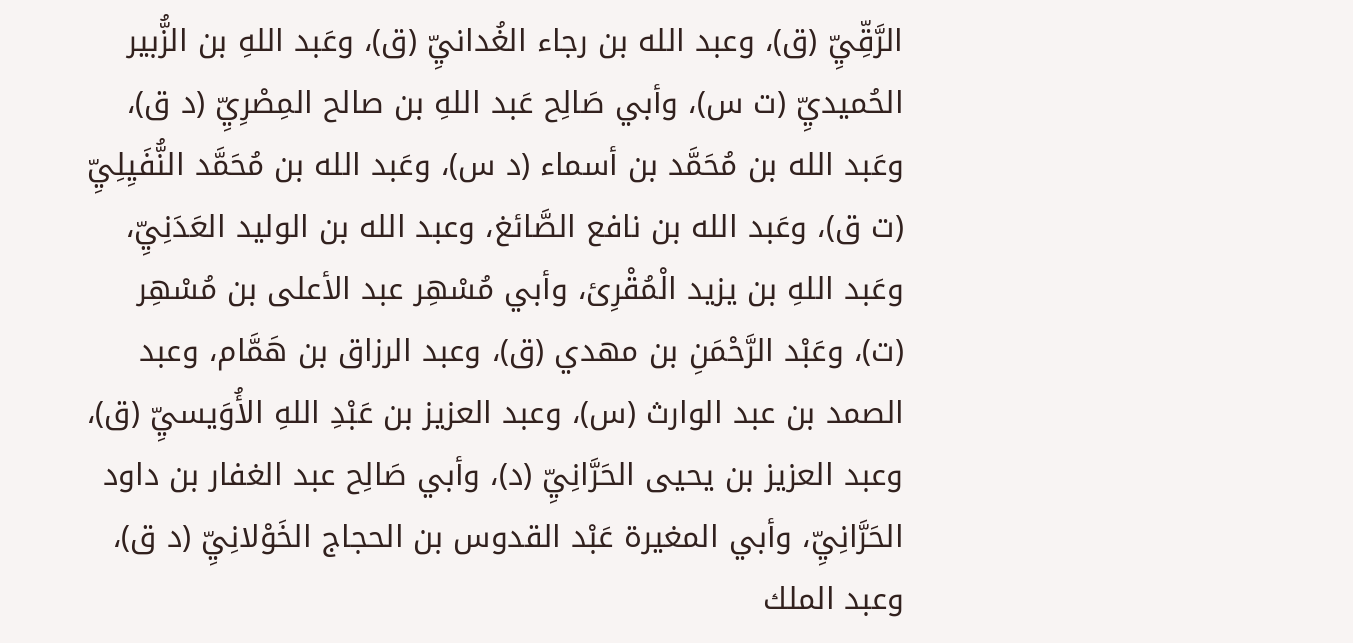الرَّقِّيِّ (ق)، وعبد الله بن رجاء الغُدانيِّ (ق)، وعَبد اللهِ بن الزُّبير الحُميديِّ (ت س)، وأبي صَالِح عَبد اللهِ بن صالح المِصْرِيِّ (د ق)، وعَبد الله بن مُحَمَّد بن أسماء (د س)، وعَبد الله بن مُحَمَّد النُّفَيِلِيِّ (ت ق)، وعَبد الله بن نافع الصَّائغ، وعبد الله بن الوليد العَدَنِيِّ، وعَبد اللهِ بن يزيد الْمُقْرِئ، وأبي مُسْهِر عبد الأعلى بن مُسْهِر (ت)، وعَبْد الرَّحْمَنِ بن مهدي (ق)، وعبد الرزاق بن هَمَّام، وعبد الصمد بن عبد الوارث (س)، وعبد العزيز بن عَبْدِ اللهِ الأُوَيسيِّ (ق)، وعبد العزيز بن يحيى الحَرَّانِيِّ (د)، وأبي صَالِح عبد الغفار بن داود الحَرَّانِيِّ، وأبي المغيرة عَبْد القدوس بن الحجاج الخَوْلانِيِّ (د ق)، وعبد الملك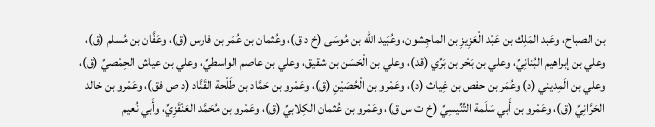بن الصباح، وعَبد المَلِك بن عَبْد الْعَزِيزِ بن الماجِشون، وعُبَيد الله بن مُوسَى (خ د ق)، وعُثمان بن عُمَر بن فارس (ق)، وعَفَّان بن مُسلم (ق)، وعلي بن إبراهيم البُنانِيِّ، وعلي بن بَحْر بن بَرِّي (قد)، وعلي بن الْحَسَن بن شقيق، وعلي بن عاصم الواسطيِّ، وعلي بن عياش الحِمْصيِّ (ق)، وعلي بن الَمِديني (د) وعُمَر بن حفص بن غِياث (د)، وعَمْرو بن الْحُصَيْنِ (ق)، وعَمْرو بن حَمَّاد بن طَلْحة القَنَّاد (د ص فق)، وعَمْرو بن خالد الحَرَّانِيِّ (ق)، وعَمْرو بن أَبي سَلَمة التِّنِّيسِيِّ (خ ت س ق)، وعَمْرو بن عُثمان الكِلابيِّ (ق)، وعَمْرو بن مُحَمَّد العَنْقَزِيِّ، وأَبي نُعيم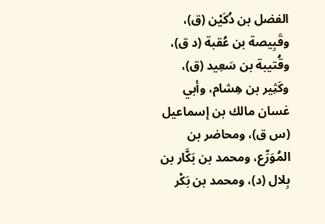الفضل بن دُكَيْن (ق)، وقَبِيصة بن عُقبة (د ق)، وقُتيبة بن سَعِيد (ق)، وكَثِير بن هِشام، وأبي غسان مالك بن إسماعيل (س ق)، ومحاضر بن المُوَرِّع، ومحمد بن بَكَّار بن بِلال (د)، ومحمد بن بَكْر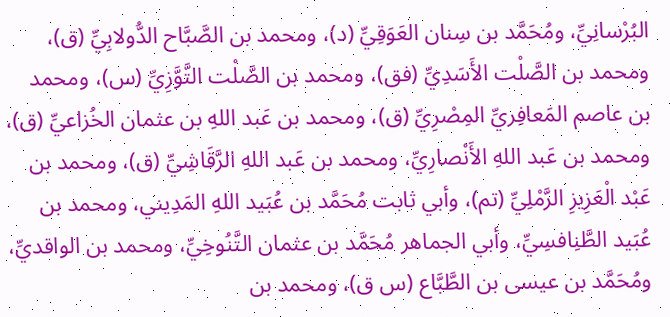البُرْسانِيِّ، ومُحَمَّد بن سِنان العَوَقِيِّ (د)، ومحمد بن الصَّبَّاح الدُّولابِيِّ (ق)، ومحمد بن الصَّلْت الأَسَدِيِّ (فق)، ومحمد بن الصَّلْت التَّوَّزِيِّ (س)، ومحمد بن عاصم المَعافِريِّ المِصْرِيِّ (ق)، ومحمد بن عَبد اللهِ بن عثمان الخُزاعيِّ (ق)، ومحمد بن عَبد اللهِ الأَنْصارِيِّ، ومحمد بن عَبد اللهِ الرَّقَاشِيِّ (ق)، ومحمد بن عَبْد الْعَزِيزِ الرَّمْلِيِّ (تم)، وأبي ثابت مُحَمَّد بن عُبَيد اللهِ المَدِيني، ومحمد بن عُبَيد الطَّنِافسِيِّ، وأبي الجماهر مُحَمَّد بن عثمان التَّنُوخِيِّ، ومحمد بن الواقديِّ، ومُحَمَّد بن عيسى بن الطَّبَّاع (س ق)، ومحمد بن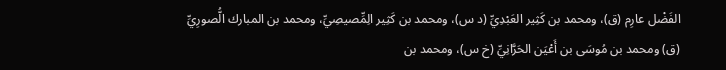الفَضْل عارِم (ق)، ومحمد بن كَثِير العَبْدِيِّ (د س)، ومحمد بن كَثِير الِمِّصيصِيِّ، ومحمد بن المبارك الُّصورِيِّ (ق) ومحمد بن مُوسَى بن أَعْيَن الحَرَّانِيِّ (خ س)، ومحمد بن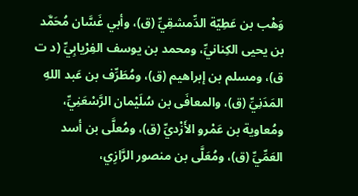وَهْب بن عَطِيّة الدِّمشقِيِّ (ق)، وأبي غَسَّان مُحَمَّد بن يحيى الكِنانيِّ، ومحمد بن يوسف الفِرْيابِيِّ (د ت ق)، ومسلم بن إبراهيم (ق)، ومُطَرِّف بن عَبد اللهِ المَدَنِيِّ (ق)، والمعافَى بن سُلَيْمان الرَّسْعَنِيِّ، ومُعاوية بن عَمْرو الأَزْديِّ (ق)، ومُعلَّى بن أسد العَمِّيِّ (ق)، ومُعَلَّى بن منصور الرَّازِي،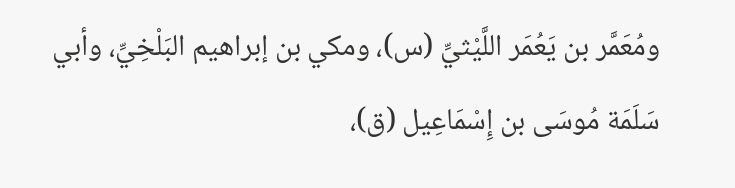ومُعَمَّر بن يَعُمَر اللَّيْثيِّ (س)، ومكي بن إبراهيم البَلْخِيِّ، وأبي سَلَمَة مُوسَى بن إِسْمَاعِيل (ق)،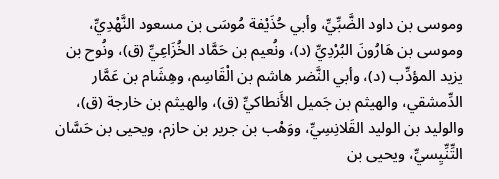وموسى بن داود الضَّبِّيِّ، وأبي حُذَيْفة مُوسَى بن مسعود النَّهْدِيِّ، وموسى بن هَارُونَ البُرْدِيِّ (د)، ونُعيم بن حَمَّاد الخُزَاعِيِّ (ق)، ونُوح بن يزيد المؤدِّب (د)، وأبي النَّضر هاشم بن الْقَاسِم، وهِشَام بن عَمَّار الدِّمشقي، والهيثم بن جَميل الأَنطاكيِّ (ق)، والهيثم بن خارجة (ق)، والوليد بن الوليد القَلانِسِيِّ، ووَهْب بن جرير بن حازم، ويحيى بن حَسَّان التِّنِّيِسيِّ، ويحيى بن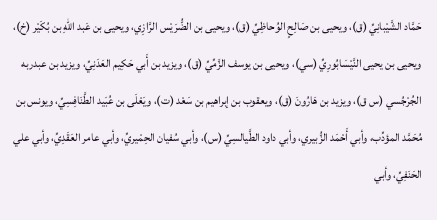حَمَّاد الشَّيْبانِيِّ (ق)، ويحيى بن صَالِحٍ الوُحاظِيِّ (ق)، ويحيى بن الضُّرَيْس الرَّازِي، ويحيى بن عَبد اللهِ بن بُكَيْر (خ)، ويحيى بن يحيى النَّيْسَابُورِيِّ (سي)، ويحيى بن يوسف الزَّمِّيِّ (ق)، ويزيد بن أَبي حَكِيم العَدَنِيِّ، ويزيد بن عبدربه الجُرْجُسي (س ق)، ويزيد بن هَارُونَ (ق)، ويعقوب بن إبراهيم بن سَعْد (ت)، ويَعْلَى بن عُبَيد الطَّنَافِسِيِّ، ويونس بن مُحَمَّد المؤدِّب، وأبي أَحْمَد الزُّبيري، وأبي داود الطَّيالسِيِّ (س)، وأبي سُفيان الحِمْيريِّ، وأبي عامر العَقَدِيِّ، وأبي علي الحَنَفِيِّ، وأبي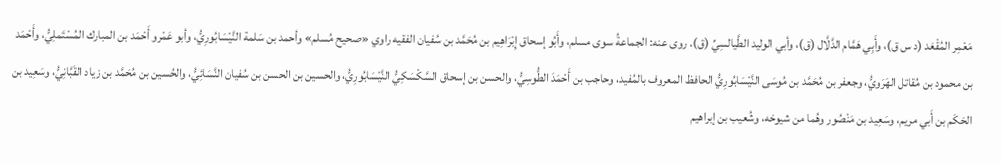مَعْمِر المُقْعَد (د س ق)، وأَبِي هَمَّام الدَّلَّال (ق)، وأبي الوليد الطَّيالسِيِّ (ق). روى عنه: الجماعةُ سوى مسلم، وأَبُو إسحاق إِبْرَاهِيم بن مُحَمَّد بن سُفيان الفقيه راوي «صحيح مُسلم» وأحمد بن سَلمة النَّيْسَابُورِيُّ، وأبو عَمْرو أَحْمَد بن المبارك المُسْتَملِيُّ، وأَحْمَد بن محمود بن مُقاتل الهَرَويُّ، وجعفر بن مُحَمَّد بن مُوسَى النَّيْسَابُورِيُّ الحافظ المعروف بالمُفيد، وحاجب بن أَحْمَدَ الطُّوسِيُّ، والحسن بن إسحاق السَّكْسَكِيُّ النَّيْسَابُورِيُّ، والحسين بن الحسن بن سُفيان النَّسَائِيُّ، والحُسين بن مُحَمَّد بن زياد القَبَّانِيُّ، وسَعِيد بن الحَكَم بن أَبي مريم، وسَعِيد بن مَنْصُور وهُما من شيوخه، وشُعيب بن إبراهيم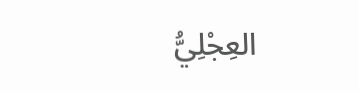العِجْلِيُّ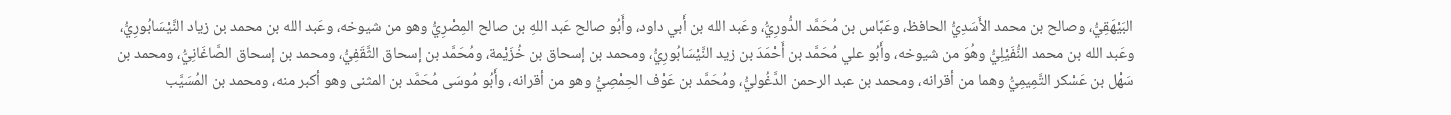البَيْهَقِيُّ، وصالح بن محمد الأَسَدِيُّ الحافظ، وعَبَّاس بن مُحَمَّد الدُّورِيُّ، وعَبد الله بن أَبي داود، وأَبُو صالح عَبد اللهِ بن صالح المِصْرِيُّ وهو من شيوخه، وعَبد الله بن محمد بن زياد النَّيْسَابُورِيُّ، وعَبد الله بن محمد النُّفَيْلِيُّ وهُوَ من شيوخه، وأَبُو علي مُحَمَّد بن أَحْمَدَ بن زيد النَّيْسَابُورِيُّ، ومحمد بن إسحاق بن خُزَيْمة، ومُحَمَّد بن إسحاق الثَّقَفِيُّ، ومحمد بن إسحاق الصَّاغَانِيُّ، ومحمد بن سَهْل بن عَسْكر التَّمِيمِيُّ وهما من أقرانه، ومحمد بن عبد الرحمن الدَّغُوليُّ، ومُحَمَّد بن عَوْف الحِمْصِيُّ وهو من أقرانه، وأَبُو مُوسَى مُحَمَّد بن المثنى وهو أكبر منه، ومحمد بن المُسَيَّب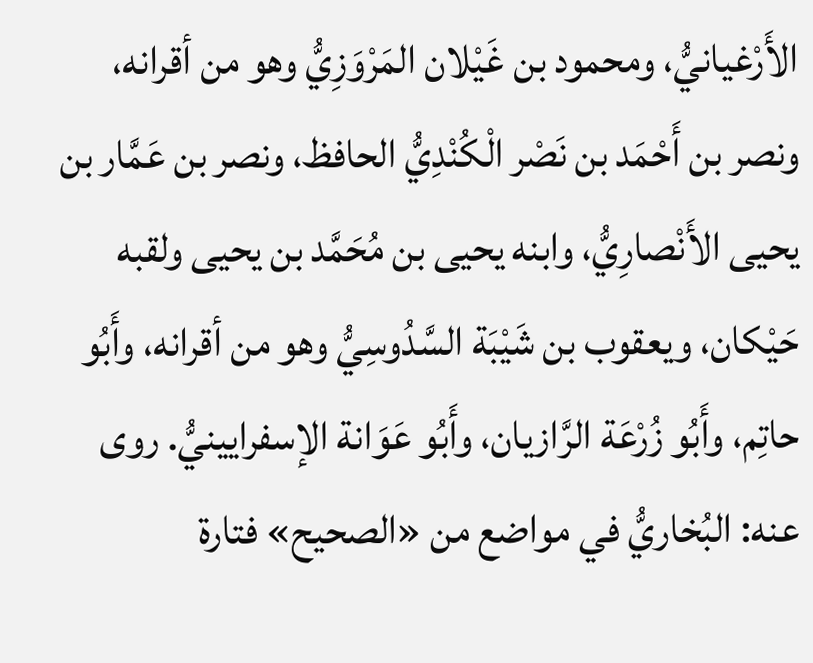الأَرْغيانيُّ، ومحمود بن غَيْلان المَرْوَزِيُّ وهو من أقرانه، ونصر بن أَحْمَد بن نَصْر الْكُنْدِيُّ الحافظ، ونصر بن عَمَّار بن يحيى الأَنْصارِيُّ، وابنه يحيى بن مُحَمَّد بن يحيى ولقبه حَيْكان، ويعقوب بن شَيْبَة السَّدُوسِيُّ وهو من أقرانه، وأَبُو حاتِم، وأَبُو زُرْعَة الرَّازيان، وأَبُو عَوَانة الإسفرايينيُّ. روى عنه: البُخاريُّ في مواضع من «الصحيح» فتارة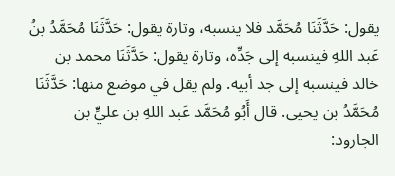يقول: حَدَّثَنَا مُحَمَّد فلا ينسبه، وتارة يقول: حَدَّثَنَا مُحَمَّدُ بنُ عَبد اللهِ فينسبه إلى جَدِّه، وتارة يقول: حَدَّثَنَا محمد بن خالد فينسبه إلى جد أبيه. ولم يقل في موضع منها: حَدَّثَنَا مُحَمَّدُ بن يحيى. قال أَبُو مُحَمَّد عَبد اللهِ بن عليٍّ بن الجارود: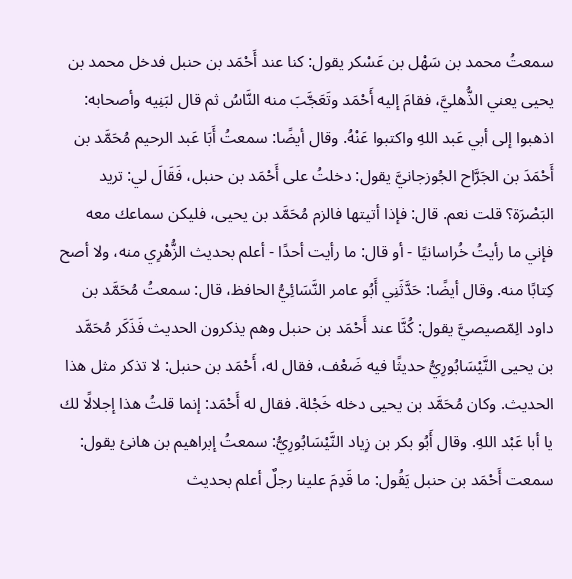سمعتُ محمد بن سَهْل بن عَسْكر يقول: كنا عند أَحْمَد بن حنبل فدخل محمد بن يحيى يعني الذُّهليَّ، فقامَ إليه أَحْمَد وتَعَجَّبَ منه النَّاسُ ثم قال لبَنِيه وأصحابه: اذهبوا إلى أبي عَبد اللهِ واكتبوا عَنْهُ. وقال أيضًا: سمعتُ أَبَا عَبد الرحيم مُحَمَّد بن أَحْمَدَ بن الجَرَّاح الجُوزجانيَّ يقول: دخلتُ على أَحْمَد بن حنبل، فَقَالَ لي: تريد البَصْرَة؟ قلت نعم. قال: فإذا أتيتها فالزم مُحَمَّد بن يحيى، فليكن سماعك معه فإني ما رأيتُ خُراسانيًا - أو قال: ما رأيت أحدًا - أعلم بحديث الزُّهْرِي منه، ولا أصح كِتابًا منه. وقال أيضًا: حَدَّثَنِي أَبُو عامر النَّسَائِيُّ الحافظ، قال: سمعتُ مُحَمَّد بن داود الِمّصيصيَّ يقول: كُنَّا عند أَحْمَد بن حنبل وهم يذكرون الحديث فَذَكَر مُحَمَّد بن يحيى النَّيْسَابُورِيُّ حديثًا فيه ضَعْف، فقال له، أَحْمَد بن حنبل: لا تذكر مثل هذا الحديث. وكان مُحَمَّد بن يحيى دخله خَجْلة. فقال له أَحْمَد: إنما قلتُ هذا إجلالًا لك يا أبا عَبْد اللهِ. وقال أَبُو بكر بن زِياد النَّيْسَابُورِيُّ: سمعتُ إبراهيم بن هانئ يقول: سمعت أَحْمَد بن حنبل يَقُول: ما قَدِمَ علينا رجلٌ أعلم بحديث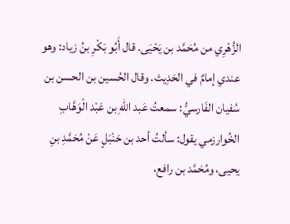الزُّهْرِي من مُحَمَّد بن يَحْيَى. قال أَبُو بَكْرِ بنُ زياد: وهو عندي إمامٌ في الحَدِيث. وقال الحُسين بن الحسن بن سُفيان الفَارسيُّ: سمعتُ عَبد اللهِ بن عَبْد الْوَهَّابِ الخُوارزمي يقول: سألتُ أحد بن حَنْبَلٍ عَنْ مُحَمَّدِ بنِ يحيى، ومُحَمَّد بن رافع،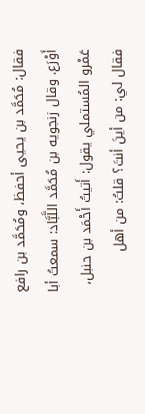فقال: مُحَمَّد بن يحيى أحفظ، ومُحَمَّد بن رافع أَوْرَع. وقال زنجويه بن مُحَمَّد اللَّبَّاد: سمعتُ أبا عَمْرو المُستملي يقول: أَتيتُ أَحْمَد بن حنبل، فقال لي: من أينَ أنتَ؟ قلتُ: من أهل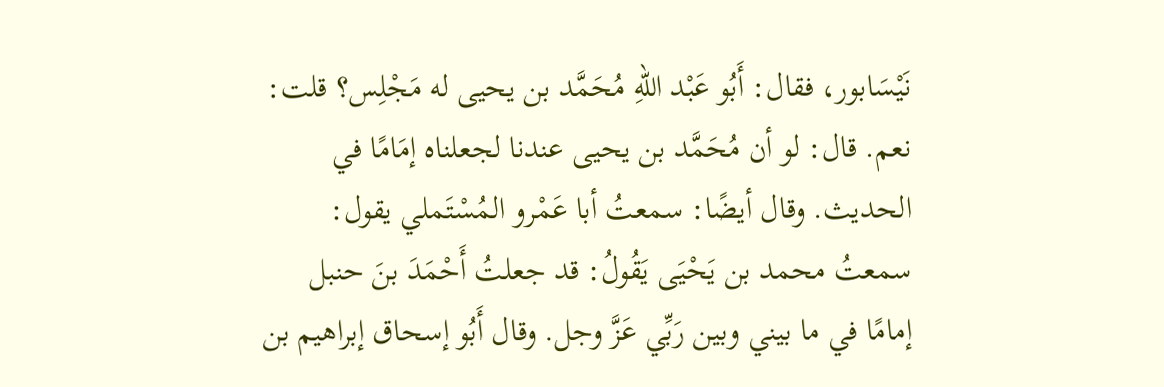نَيْسَابور، فقال: أَبُو عَبْد اللهِ مُحَمَّد بن يحيى له مَجْلِس؟ قلت: نعم. قال: لو أن مُحَمَّد بن يحيى عندنا لجعلناه إمَامًا في الحديث. وقال أيضًا: سمعتُ أبا عَمْرو المُسْتَملي يقول: سمعتُ محمد بن يَحْيَى يَقُولُ: قد جعلتُ أَحْمَدَ بنَ حنبل إمامًا في ما بيني وبين رَبِّي عَزَّ وجل. وقال أَبُو إسحاق إبراهيم بن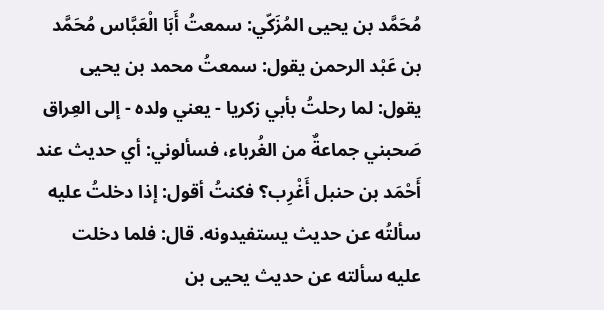مُحَمَّد بن يحيى المُزَكّي: سمعتُ أَبَا الْعَبَّاس مُحَمَّد بن عَبْد الرحمن يقول: سمعتُ محمد بن يحيى يقول: لما رحلتُ بأبي زكريا - يعني ولده - إلى العِراق صَحبني جماعةٌ من الغُرباء، فسألوني: أي حديث عند أَحْمَد بن حنبل أَغْرِب؟ فكنتُ أقول: إذا دخلتُ عليه سألتُه عن حديث يستفيدونه. قال: فلما دخلت عليه سألته عن حديث يحيى بن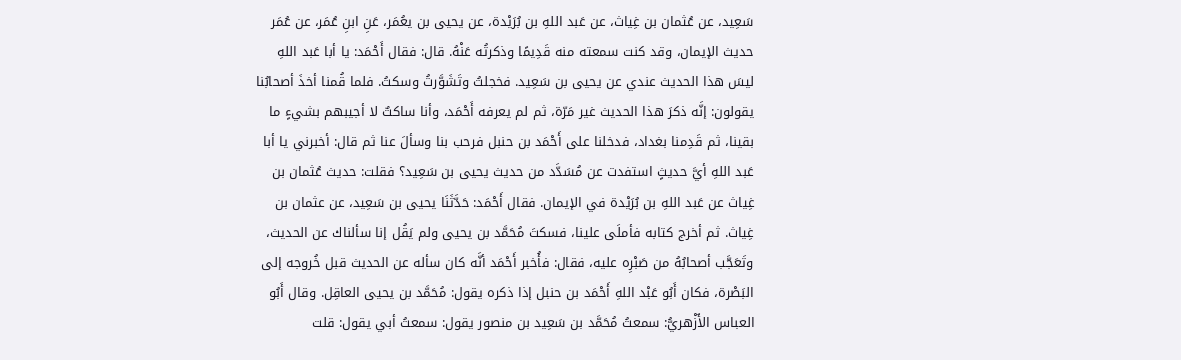سَعِيد، عن عُثمان بن غِياث، عن عَبد اللهِ بن بُرَيْدة، عن يحيى بن يعُمَر، عَنِ ابنِ عُمَر، عن عُمَر حديث الإيمان، وقد كنت سمعته منه قَدِيمًا وذكرتُه عَنْهُ. قال: فقال أَحْمَد: يا أبا عَبد اللهِ ليسَ هذا الحديث عندي عن يحيى بن سَعِيد. فخجلتُ وتَشَوَّرتُ وسكتُ. فلما قُمنا أخذَ أصحابُنا يقولون: إنَّه ذكرَ هذا الحديث غير مَرّة، ثم لم يعرفه أَحْمَد، وأنا ساكتٌ لا أجيبهم بشيءٍ ما بقينا، ثم قَدِمنا بغداد، فدخلنا على أَحْمَد بن حنبل فرحب بنا وسألَ عنا ثم قال: أخبرني يا أبا عَبد اللهِ أيَّ حديثٍ استفدت عن مُسَدَّد من حديث يحيى بن سَعِيد؟ فقلت: حديث عُثمان بن غِياث عن عَبد اللهِ بن بُرَيْدة في الإيمان. فقال أَحْمَد: حَدَّثَنَا يحيى بن سَعِيد، عن عثمان بن غِياث. ثم أخرج كتابه فأملَى علينا، فسكتَ مُحَمَّد بن يحيى ولم يَقُل إنا سألناك عن الحديث، وتَعَجَّب أصحابُهُ من صَبْرِه عليه، فقال: فأُخبر أَحْمَد أنَّه كان سأله عن الحديث قبل خُروجه إلى البَصْرة، فكان أَبُو عَبْد اللهِ أَحْمَد بن حنبل إذا ذكره يقول: مُحَمَّد بن يحيى العاقِل. وقال أَبُو العباس الأَزْهريُّ: سمعتُ مُحَمَّد بن سَعِيد بن منصور يقول: سمعتُ أبي يقول: قلت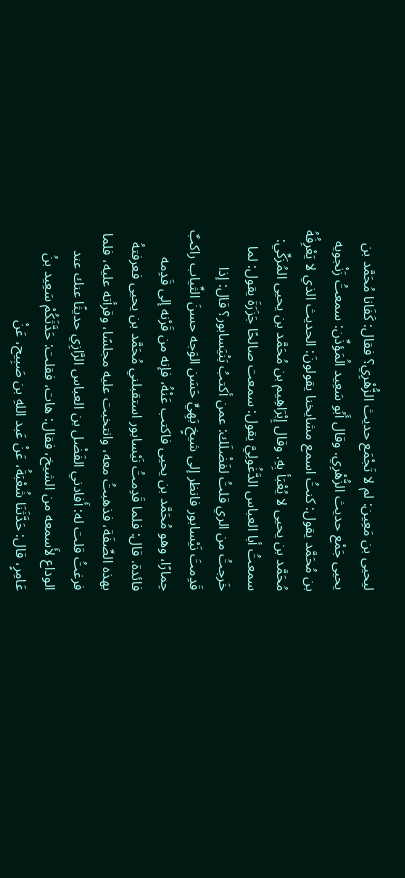ليحيى بن مَعِين: لم لا تَجْمَع حديث الزُّهْرِي؟ فقال: كَفَانا مُحَمَّد بن يحيى جَمْع حديث الزُّهْرِي. وقال أَبُو سَعِيد الُمَؤذِّن: سمعتُ زَنْجويه بن مُحَمَّد يقول: كنتُ اسمع مشايخنا يقولونَ: الحديث الذي لا يَعْرِفُهُ مُحَمَّد بن يحيى لا يُعْبَأ بِهِ. وقال إِبْرَاهِيم بن مُحَمَّد بن يحيى المُزَكِّي: سمعتُ أبا العباس الدَّغُولِيَّ يقول: سمعت صالحًا جَزَرَةَ يقول: لما خَرجتُ من الري قلتُ لفَضْلَك: عمن أكتبُ بَنْيَسابور؟ قال: إذا قَدِمتَ نَيْسابور فانظر إلى شيخٍ بَهِيٍّ حَسَن الوَجه حسنَ الثِّياب راكبٌ حِمارًا، وهو مُحَمَّد بن يحيى فاكتب عَنْهُ، فإنه من قَرْنه إلى قَدِمه فائدة. قال: فلما قَدِمتُ نَيْسابور استقبلني مُحَمَّد بن يحيى فعرفتهُ بهذه الصِّفَة، فذهبتُ معه، وانتخبت عليه مجلسًا، وقرأته عليه، فلما فرغتُ قلت له: أَفادني الفَضْل بن العباس الرَّازِي حديثًا عنك عند الوداع لأَسمعه من الشيخ، فقال: هات، فقلت: حَدَّثَكُمْ سَعِيد بنُ عَامِرٍ، قال: حَدَّثَنَا شُعْبَةُ، عَنْ عَبد اللهِ بن صَبِيح، عَنْ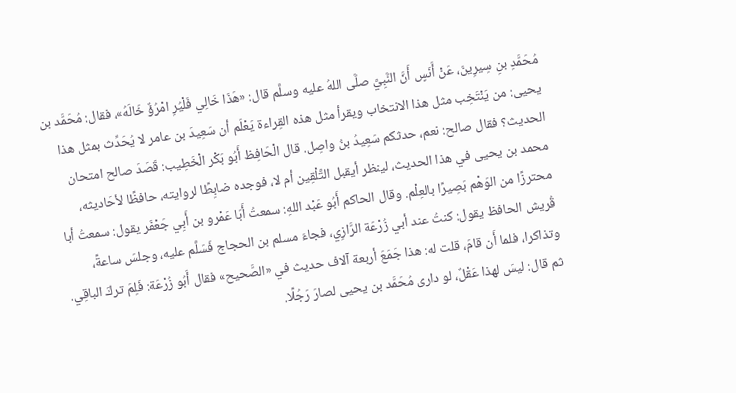مُحَمَّدِ بنِ سِيرِينَ، عَنْ أَنَسٍ أَنَّ النَّبِيَّ صلَّى اللهُ عليه وسلَّم قال: «هَذَا خَالِي فَلْيُرِ امْرُؤٌ خَالَهُ»، فقال: مُحَمَّد بن يحيى: من يَنْتَخِب مثل هذا الانتخاب ويقرأ مثل هذه القِراءة يَعْلَم أن سَعِيدَ بن عامر لا يُحَدِّث بمثل هذا الحديث؟ فقال صالح: نعم، حدثكم سَعِيدُ بنُ واصِل. قال الْحَافِظ أَبُو بَكْر الْخَطِيب: قَصَدَ صالح امتحان محمد بن يحيى في هذا الحديث، لينظر أيقبل التَّلْقِين أم لا، فوجده ضابِطًا لروايته، حافظًا لأحَاديثه، محترزًا من الوَهْم بَصِيرًا بالعِلْم. وقال الحاكم أَبُو عَبْد اللهِ: سمعتُ أَبَا عَمْرو بن أَبِي جَعْفَر يقول: سمعتُ أبا قُريش الحافظ يقول: كنتُ عند أبي زُرْعَة الرَّازِي، فجاءَ مسلم بن الحجاج فَسَلَّم عليه، وجلسَ ساعةً، وتذاكرا، فلما أَن قامَ، قلت له: هذا جَمَعَ أربعة آلاف حديث في «الصَّحيح» فقال أَبُو زُرْعَة: فَلِمَ تركَ الباقِي. ثم قال: ليسَ لهذا عَقْلٌ، لو دارى مُحَمَّد بن يحيى لصارَ رَجُلًا.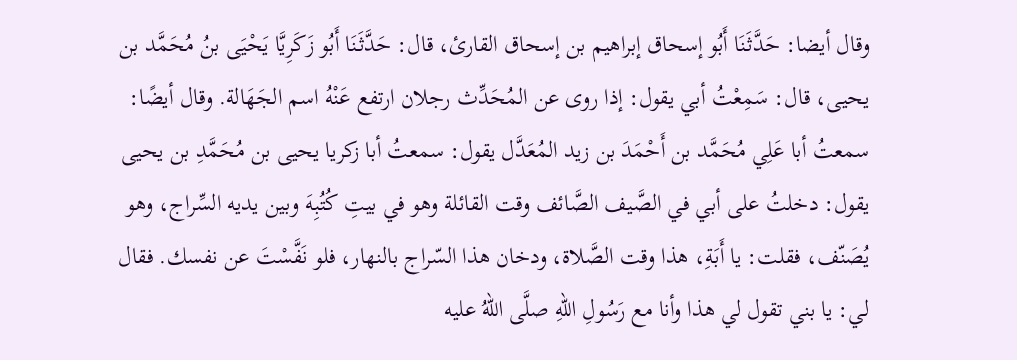وقال أيضا: حَدَّثَنَا أَبُو إسحاق إبراهيم بن إسحاق القارئ، قال: حَدَّثَنَا أَبُو زَكَرِيَّا يَحْيَى بنُ مُحَمَّد بن يحيى، قال: سَمِعْتُ أبي يقول: إذا روى عن المُحَدِّث رجلان ارتفع عَنْهُ اسم الجَهَالة. وقال أيضًا: سمعتُ أبا عَلِي مُحَمَّد بن أَحْمَدَ بن زيد المُعَدَّل يقول: سمعتُ أبا زكريا يحيى بن مُحَمَّدِ بن يحيى يقول: دخلتُ على أبي في الصَّيف الصَّائف وقت القائلة وهو في بيتِ كُتُبِهَ وبين يديه السِّراج، وهو يُصَنّف، فقلت: يا أَبَةِ، هذا وقت الصَّلاة، ودخان هذا السّراج بالنهار، فلو نَفَّسْتَ عن نفسك. فقال لي: يا بني تقول لي هذا وأنا مع رَسُولِ اللهِ صلَّى اللهُ عليه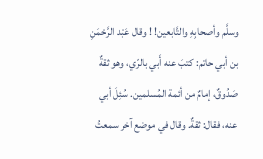وسلَّم وأصحابِهِ والتَّابعين! ! وقال عَبْد الرَّحْمَنِ بن أبي حاتم: كتبَ عنه أَبي بالرّي، وهو ثقةٌ صَدُوقٌ، إمامٌ من أئمة المُسلمين. سُئِلَ أبي عنه، فقال: ثقةٌ. وقال في موضع آخر سمعتُ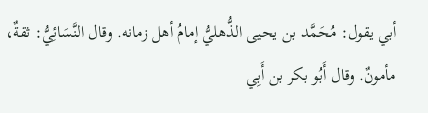أبي يقول: مُحَمَّد بن يحيى الذُّهليُّ إمامُ أهل زمانه. وقال النَّسَائِيُّ: ثقةٌ، مأمونٌ. وقال أَبُو بكر بن أَبِي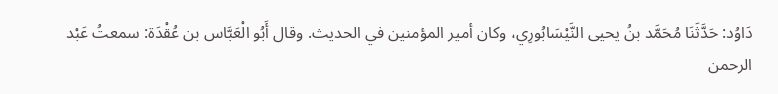دَاوُد: حَدَّثَنَا مُحَمَّد بنُ يحيى النَّيْسَابُورِي، وكان أمير المؤمنين في الحديث. وقال أَبُو الْعَبَّاس بن عُقْدَة: سمعتُ عَبْد الرحمن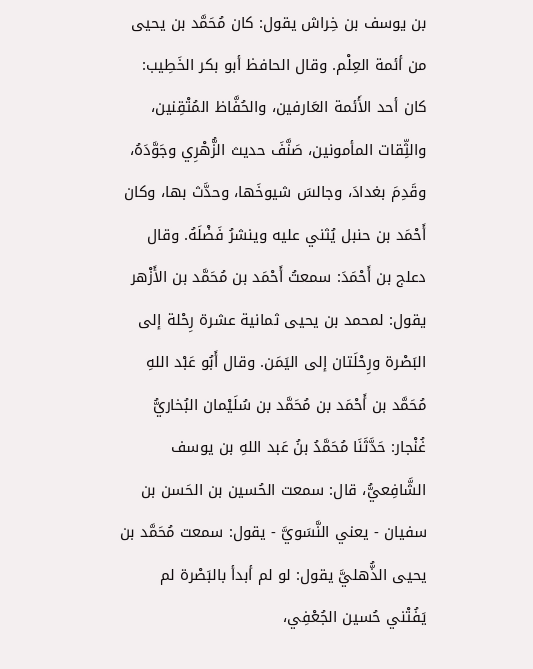بن يوسف بن خِراش يقول: كان مُحَمَّد بن يحيى من أئمة العِلْم. وقال الحافظ أبو بكر الخَطِيب: كان أحد الأَئمة العَارفين، والحُفَّاظ المُتْقِنين، والثِّقات المأمونين، صَنَّفَ حديث الزُّهْرِي وجَوَّدَهُ، وقَدِمَ بغدادَ، وجالسَ شيوخَها، وحدَّث بها، وكان أَحْمَد بن حنبل يُثني عليه وينشرُ فَضْلَهُ. وقال دعلج بن أَحْمَدَ: سمعتُ أَحْمَد بن مُحَمَّد بن الأَزْهر يقول: لمحمد بن يحيى ثمانية عشرة رِحْلة إلى البَصْرة ورِحْلَتان إلى اليَمَن. وقال أَبُو عَبْد اللهِ مُحَمَّد بن أَحْمَد بن مُحَمَّد بن سُلَيْمان البُخاريُّ غُنْجار: حَدَّثَنَا مُحَمَّدُ بنُ عَبد اللهِ بن يوسف الشَّافِعيُّ، قال: سمعت الحُسين بن الحَسن بن سفيان - يعني النَّسَويَّ - يقول: سمعت مُحَمَّد بن يحيى الذُّهليَّ يقول: لو لم أبدأ بالبَصْرة لم يَفُتْني حُسين الجُعْفِي،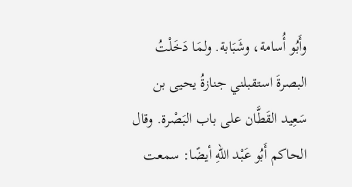وأَبُو أُسامة، وشَبَابة. ولمَا دَخَلْتُ البصرةَ استقبلني جنازةُ يحيى بن سَعِيد القَطَّان على باب البَصْرة. وقال الحاكم أَبُو عَبْد اللهِ أيضًا: سمعت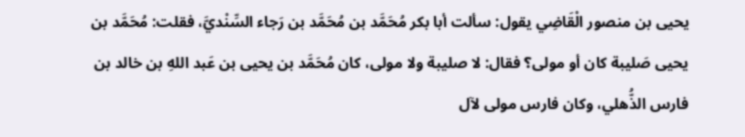يحيى بن منصور الْقَاضِي يقول: سألت أبا بكر مُحَمَّد بن مُحَمَّد بن رَجاء السِّنْديَّ، فقلت: مُحَمَّد بن يحيى صَليبة كان أو مولى؟ فقال: لا صليبة ولا مولى، كان مُحَمَّد بن يحيى بن عَبد اللهِ بن خالد بن فارس الذُّهلي، وكان فارس مولى لآل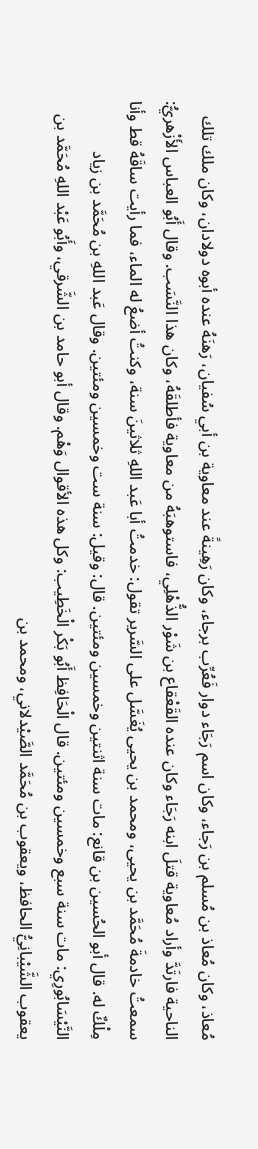مُعاذ، وكان مُعاذ بن مُسلم بن رَجاء، وكان اسم رَجَاء دوار فَعُرِّب برجاء، وكان رَهِينةً عند معاوية بن أبي سُفيان، رَهنَهُ عنده أبوه دولادان، وكان ملك تلك الناحية فارتَدَّ وأراد مُعاوية قتلَ ابنه رَجَاء وكان عنده القَعْقاع بن شَوْر الذُّهْلِي، فاستوهبَهُ من معاوية فأطلقَهُ، وكان هذا النَّسَب. وقال أَبُو العباس الأَزْهريُّ: سمعتُ خادمةَ مُحَمَّد بن يحيى، ومحمد بن يحيى يُغَسَّل على السَّرير تقول: خدمتُ أبا عَبد اللهِ ثلاثينَ سنة، وكنتُ أضعُ له الماء، فما رأيت ساقَهُ قط وأنا مِلْكٌ له. قال أبو الحُسين بن قانع: مات سنة اثنتين وخمسين ومئتين. قال: وقيل: سنة ست وخمسين ومئتين. وقال عَبد اللهِ بن مُحَمَّد بن زياد النَّيْسَابُورِي: مات سنة سبع وخمسين ومئتين. قال الْحَافِظ أَبُو بَكْر الْخَطِيب: وكل هذه الأقوال وَهْم. وقال أبو حامد بن الشَّرقي، وأَبُو عَبْد اللهِ مُحَمَّد بن يعقوب الشَّيْبانِيُّ الحافظ، ويعقوب بن مُحَمَّد الصَّيْدلاني، ومحمد بن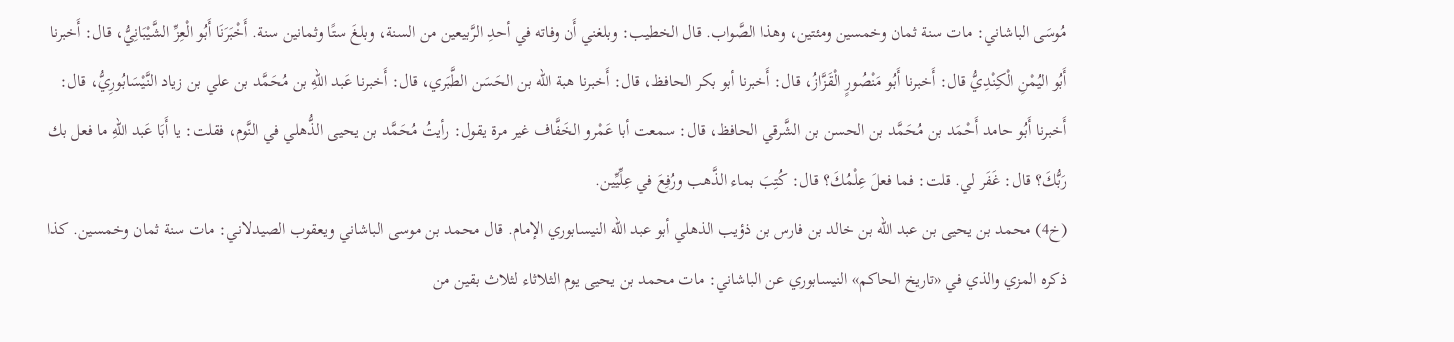مُوسَى الباشاني: مات سنة ثمان وخمسين ومئتين، وهذا الصَّواب. قال الخطيب: وبلغني أَن وفاته في أحدِ الرَّبيعين من السنة، وبلغَ ستًا وثمانين سنة. أَخْبَرَنَا أَبُو الْعِزِّ الشَّيْبَانِيُّ، قال: أَخبرنا أَبُو اليُمْنِ الْكِنْدِيُّ قال: أَخبرنا أَبُو مَنْصُورٍ الْقَزَّازُ، قال: أَخبرنا أبو بكر الحافظ، قال: أَخبرنا هبة الله بن الحَسَن الطَّبَري، قال: أَخبرنا عَبد اللهِ بن مُحَمَّد بن علي بن زياد النَّيْسَابُورِيُّ، قال: أَخبرنا أَبُو حامد أَحْمَد بن مُحَمَّد بن الحسن بن الشَّرقي الحافظ، قال: سمعت أبا عَمْرو الخَفَّاف غير مرة يقول: رأيتُ مُحَمَّد بن يحيى الذُّهلي في النَّوم، فقلت: يا أَبَا عَبد اللهِ ما فعل بك رَبُّكَ؟ قال: غَفَر لي. قلت: فما فعلَ عِلْمُكَ؟ قال: كُتِبَ بماء الذَّهب ورُفِعَ في عِلِّيِّين.
(خ4) محمد بن يحيى بن عبد الله بن خالد بن فارس بن ذؤيب الذهلي أبو عبد الله النيسابوري الإمام. قال محمد بن موسى الباشاني ويعقوب الصيدلاني: مات سنة ثمان وخمسين. كذا ذكره المزي والذي في «تاريخ الحاكم» النيسابوري عن الباشاني: مات محمد بن يحيى يوم الثلاثاء لثلاث بقين من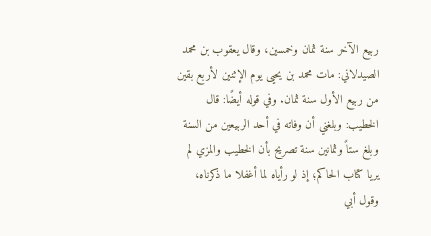ربيع الآخر سنة ثمان وخمسين، وقال يعقوب بن محمد الصيدلاني: مات محمد بن يحيى يوم الإثنين لأربع بقين من ربيع الأول سنة ثمان. وفي قوله أيضًا: قال الخطيب: وبلغني أن وفاته في أحد الربيعين من السنة وبلغ ستاً وثمانين سنة تصريح بأن الخطيب والمزي لم يريا كتاب الحاكم؛ إذ لو رأياه لما أغفلا ما ذكرناه، وقول أبي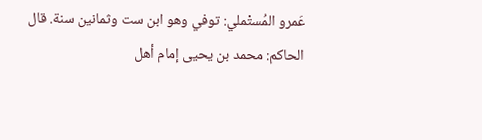عَمرو المُستْملي: توفي وهو ابن ست وثمانين سنة. قال الحاكم: محمد بن يحيى إمام أهل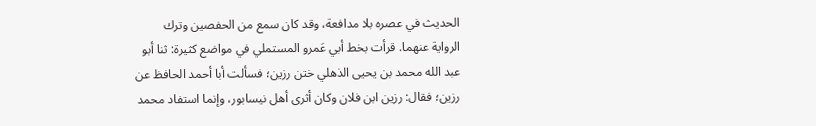الحديث في عصره بلا مدافعة، وقد كان سمع من الحفصين وترك الرواية عنهما. قرأت بخط أبي عَمرو المستملي في مواضع كثيرة: ثنا أبو عبد الله محمد بن يحيى الذهلي ختن رزين؛ فسألت أبا أحمد الحافظ عن رزين؛ فقال: رزين ابن فلان وكان أثرى أهل نيسابور، وإنما استفاد محمد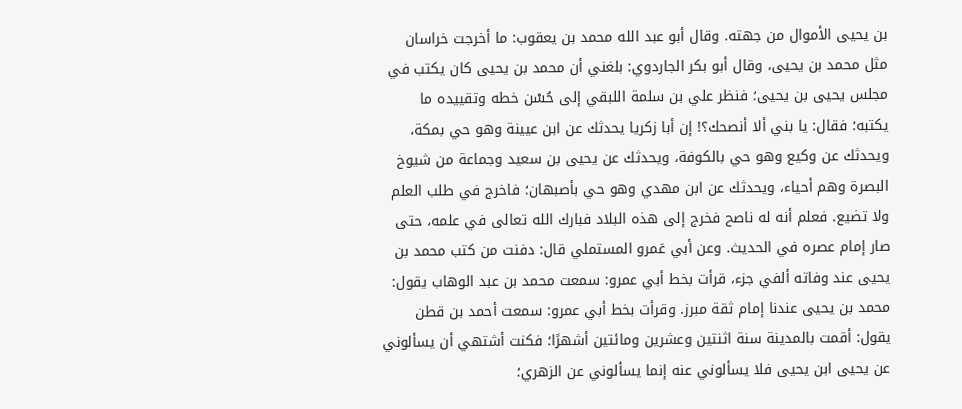بن يحيى الأموال من جهته. وقال أبو عبد الله محمد بن يعقوب: ما أخرجت خراسان مثل محمد بن يحيى، وقال أبو بكر الجاردوي: بلغني أن محمد بن يحيى كان يكتب في مجلس يحيى بن يحيى؛ فنظر علي بن سلمة اللبقي إلى حُسْن خطه وتقييده ما يكتبه؛ فقال: يا بني ألا أنصحك؟! إن أبا زكريا يحدثك عن ابن عيينة وهو حي بمكة، ويحدثك عن وكيع وهو حي بالكوفة، ويحدثك عن يحيى بن سعيد وجماعة من شيوخ البصرة وهم أحياء، ويحدثك عن ابن مهدي وهو حي بأصبهان؛ فاخرج في طلب العلم ولا تضيع. فعلم أنه له ناصح فخرج إلى هذه البلاد فبارك الله تعالى في علمه، حتى صار إمام عصره في الحديث. وعن أبي عَمرو المستملي قال: دفنت من كتب محمد بن يحيى عند وفاته ألفي جزء، قرأت بخط أبي عمرو: سمعت محمد بن عبد الوهاب يقول: محمد بن يحيى عندنا إمام ثقة مبرز. وقرأت بخط أبي عمرو: سمعت أحمد بن قطن يقول: أقمت بالمدينة سنة اثنتين وعشرين ومائتين أشهرًا؛ فكنت أشتهي أن يسألوني عن يحيى ابن يحيى فلا يسألوني عنه إنما يسألوني عن الزهري؛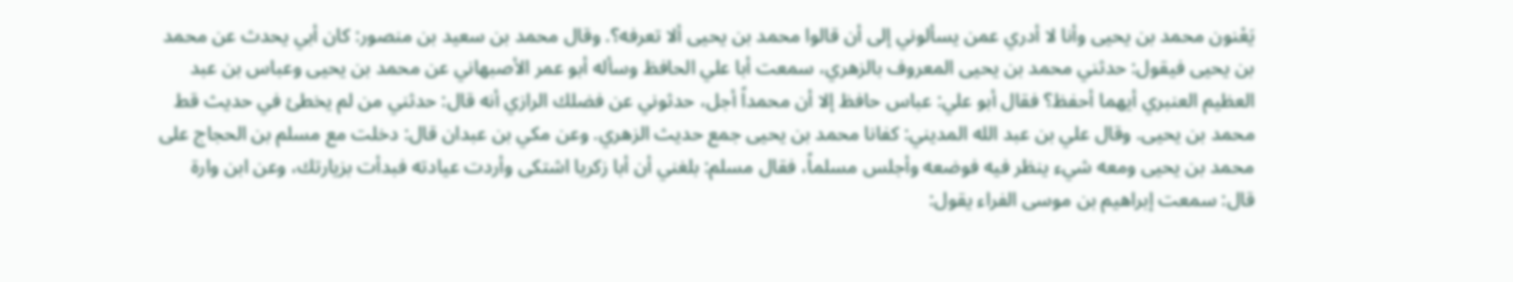يَعْنون محمد بن يحيى وأنا لا أدري عمن يسألوني إلى أن قالوا محمد بن يحيى ألا تعرفه؟. وقال محمد بن سعيد بن منصور: كان أبي يحدث عن محمد بن يحيى فيقول: حدثني محمد بن يحيى المعروف بالزهري، سمعت أبا علي الحافظ وسأله أبو عمر الأصبهاني عن محمد بن يحيى وعباس بن عبد العظيم العنبري أيهما أحفظ؟ فقال أبو علي: عباس حافظ إلا أن محمداً أجل، حدثوني عن فضلك الرازي أنه قال: حدثني من لم يخطئ في حديث قط محمد بن يحيى. وقال علي بن عبد الله المديني: كفانا محمد بن يحيى جمع حديث الزهري. وعن مكي بن عبدان قال: دخلت مع مسلم بن الحجاج على محمد بن يحيى ومعه شيء ينظر فيه فوضعه وأجلس مسلماً، فقال مسلم: بلغني أن أبا زكريا اشتكى وأردت عيادته فبدأت بزيارتك، وعن ابن وارة قال: سمعت إبراهيم بن موسى الفراء يقول: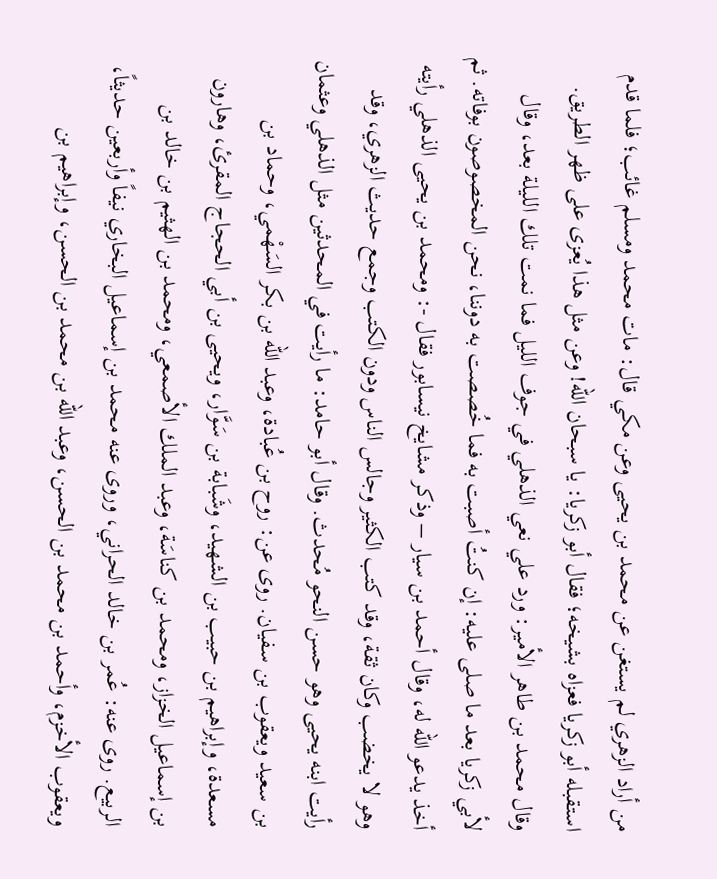من أراد الزهري لم يستغن عن محمد بن يحيى وعن مكي قال: مات محمد ومسلم غائب؛ فلما قدم استقبله أبو زكريا فعزاه بشيخه؛ فقال أبو زكريا: يا سبحان الله! وعن مثل هذا يُعزى على ظهر الطريق. وقال محمد بن طاهر الأمير: ورد علي نعي الذهلي في جوف الليل فما نمت تلك الليلة بعد، وقال لأبي زكريا بعد ما صلى عليه: إن كنتُ أصبت به فما خُصصت به دوننا، نحن المخصوصون بوفاته. ثم أخذ يدعو الله له، وقال أحمد بن سيار – وذكر مشايخ نيسابور فقال -: ومحمد بن يحيى الذهلي رأيته وهو لا يخضب وكان ثقة، وقد كتب الكثير وجالس الناس ودون الكتب وجمع حديث الزهري، وقد رأيت ابنه يحيى وهو حسن النحو مُحدث. وقال أبو حامد: ما رأيت في المحدثين مثل الذهلي وعثمان بن سعيد ويعقوب بن سفيان. روى عن: روح بن عُبادة، وعبد الله بن بكر السَهْمي، وحماد بن مسعدة، وإبراهيم بن حبيب بن الشهيد، وشَبابة بن سَوَّار، ويحيى بن أبي الحجاج المقرئ، وهارون بن إسماعيل الخزاز، ومحمد بن كناسَة، وعبد الملك الأصمعي، ومحمد بن الهثيم بن خالد بن الربيع. روى عنه: عُمر بن خالد الحراني، وروى عنه محمد بن إسماعيل البخاري نيفاً وأربعين حديثاً، ويعقوب الأخزم، وأحمد بن محمد بن الحسن، وعبد الله بن محمد بن الحسن، وإبراهيم بن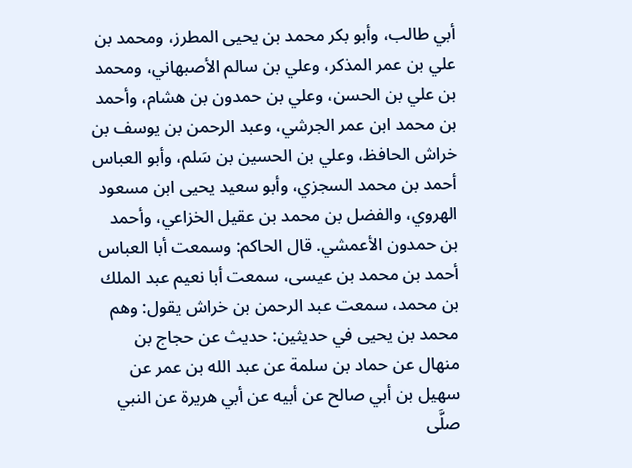أبي طالب، وأبو بكر محمد بن يحيى المطرز، ومحمد بن علي بن عمر المذكر، وعلي بن سالم الأصبهاني، ومحمد بن علي بن الحسن، وعلي بن حمدون بن هشام، وأحمد بن محمد ابن عمر الجرشي، وعبد الرحمن بن يوسف بن خراش الحافظ، وعلي بن الحسين بن سَلم، وأبو العباس أحمد بن محمد السجزي، وأبو سعيد يحيى ابن مسعود الهروي، والفضل بن محمد بن عقيل الخزاعي، وأحمد بن حمدون الأعمشي. قال الحاكم: وسمعت أبا العباس أحمد بن محمد بن عيسى، سمعت أبا نعيم عبد الملك بن محمد، سمعت عبد الرحمن بن خراش يقول: وهم محمد بن يحيى في حديثين: حديث عن حجاج بن منهال عن حماد بن سلمة عن عبد الله بن عمر عن سهيل بن أبي صالح عن أبيه عن أبي هريرة عن النبي صلَّى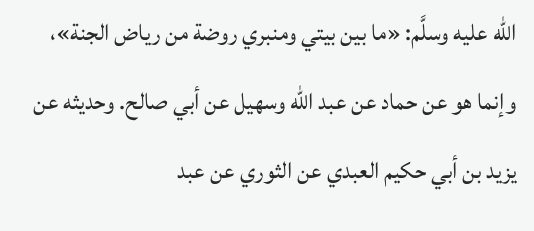الله عليه وسلَّم: «ما بين بيتي ومنبري روضة من رياض الجنة»، وإنما هو عن حماد عن عبد الله وسهيل عن أبي صالح. وحديثه عن يزيد بن أبي حكيم العبدي عن الثوري عن عبد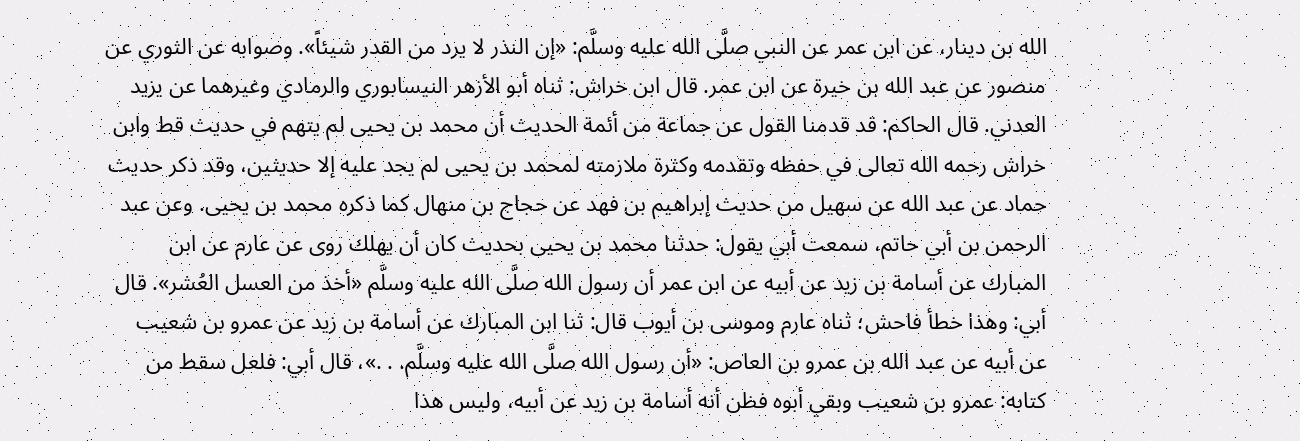الله بن دينار، عن ابن عمر عن النبي صلَّى الله عليه وسلَّم: «إن النذر لا يرد من القدر شيئاً». وصوابه عن الثوري عن منصور عن عبد الله بن خيرة عن ابن عمر. قال ابن خراش: ثناه أبو الأزهر النيسابوري والرمادي وغيرهما عن يزيد العدني. قال الحاكم: قد قدمنا القول عن جماعة من أئمة الحديث أن محمد بن يحيى لم يتهم في حديث قط وابن خراش رحمه الله تعالى في حفظه وتقدمه وكثرة ملازمته لمحمد بن يحيى لم يجد عليه إلا حديثين، وقد ذكر حديث حماد عن عبد الله عن سهيل من حديث إبراهيم بن فهد عن حجاج بن منهال كما ذكره محمد بن يحيى. وعن عبد الرحمن بن أبي حاتم، سمعت أبي يقول: حدثنا محمد بن يحيى بحديث كان أن يهلك روى عن عارم عن ابن المبارك عن أسامة بن زيد عن أبيه عن ابن عمر أن رسول الله صلَّى الله عليه وسلَّم «أخذ من العسل العُشر». قال أبي: وهذا خطأ فاحش؛ ثناه عارم وموسى بن أيوب قال: ثنا ابن المبارك عن أسامة بن زيد عن عمرو بن شعيب عن أبيه عن عبد الله بن عمرو بن العاص: «أن رسول الله صلَّى الله عليه وسلَّم. . .»، قال أبي: فلعل سقط من كتابه: عمرو بن شعيب وبقي أبوه فظن أنه أسامة بن زيد عن أبيه، وليس هذا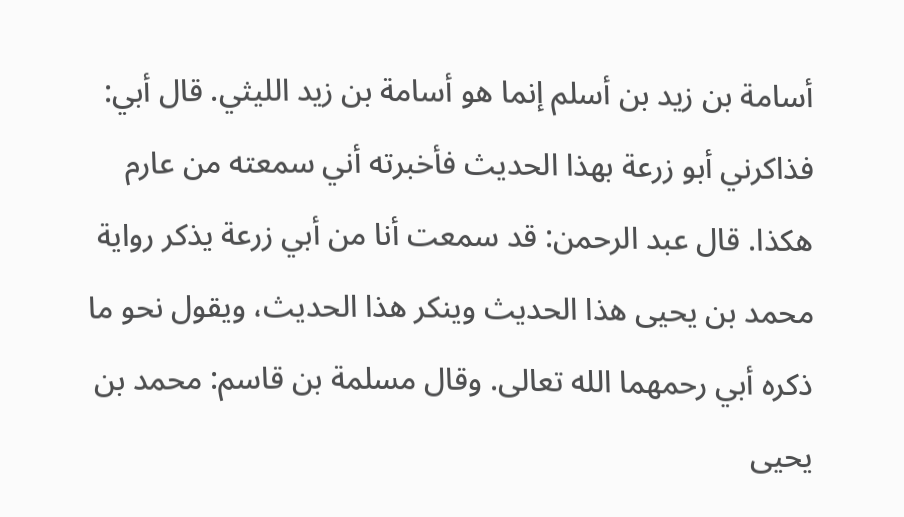أسامة بن زيد بن أسلم إنما هو أسامة بن زيد الليثي. قال أبي: فذاكرني أبو زرعة بهذا الحديث فأخبرته أني سمعته من عارم هكذا. قال عبد الرحمن: قد سمعت أنا من أبي زرعة يذكر رواية محمد بن يحيى هذا الحديث وينكر هذا الحديث، ويقول نحو ما ذكره أبي رحمهما الله تعالى. وقال مسلمة بن قاسم: محمد بن يحيى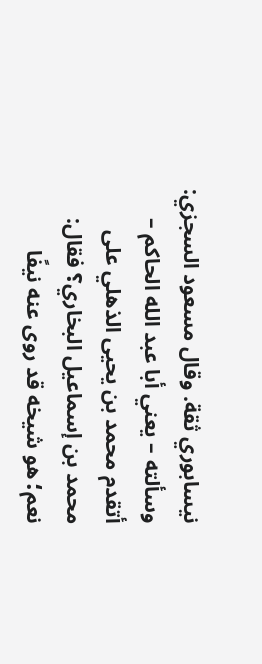نيسابوري ثقة. وقال مسعود السجزي: وسألته – يعني أبا عبد الله الحاكم – أتقدم محمد بن يحيى الذهلي على محمد بن إسماعيل البخاري؟ فقال: نعم؛ هو شيخه قد روى عنه نيفًا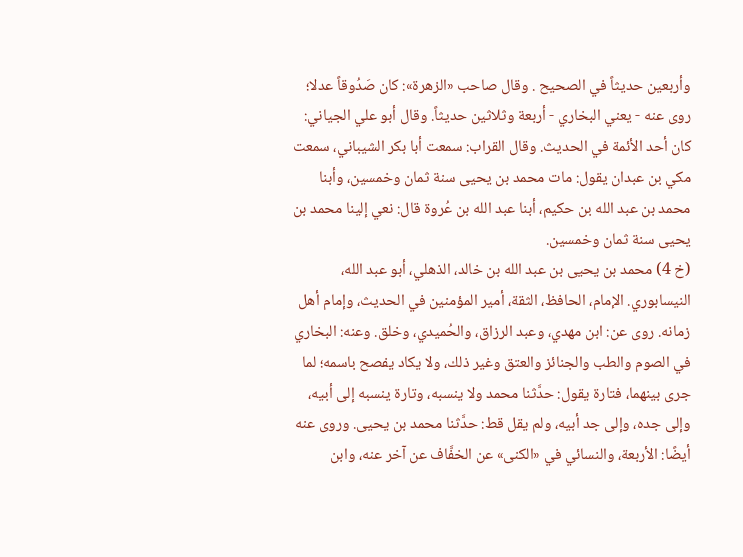وأربعين حديثاً في الصحيح . وقال صاحب «الزهرة»: كان صَدُوقاً عدلا؛ روى عنه - يعني البخاري - أربعة وثلاثين حديثاً. وقال أبو علي الجياني: كان أحد الأئمة في الحديث. وقال القراب: سمعت أبا بكر الشيباني، سمعت مكي بن عبدان يقول: مات محمد بن يحيى سنة ثمان وخمسين، وأبنا محمد بن عبد الله بن حكيم، أبنا عبد الله بن عُروة قال: نعي إلينا محمد بن يحيى سنة ثمان وخمسين.
(خ 4) محمد بن يحيى بن عبد الله بن خالد، الذهلي، أبو عبد الله، النيسابوري. الإمام، الحافظ، الثقة، أمير المؤمنين في الحديث، وإمام أهل زمانه. روى عن: ابن مهدي، وعبد الرزاق، والحُميدي، وخلق. وعنه: البخاري في الصوم والطب والجنائز والعتق وغير ذلك، ولا يكاد يفصح باسمه؛ لما جرى بينهما، فتارة يقول: حدَّثنا محمد ولا ينسبه، وتارة ينسبه إلى أبيه، وإلى جده، وإلى جد أبيه، ولم يقل قط: حدَّثنا محمد بن يحيى. وروى عنه أيضًا: الأربعة، والنسائي في «الكنى» عن الخفَّاف عن آخر عنه، وابن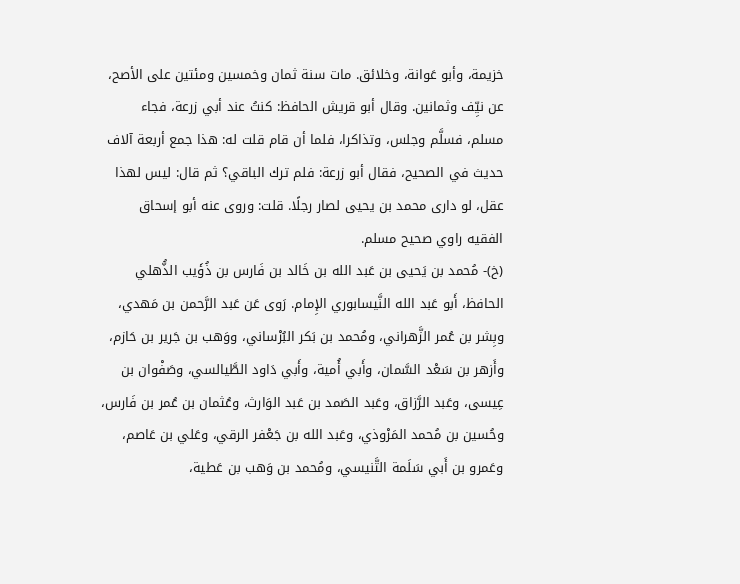خزيمة، وأبو عَوانة، وخلائق. مات سنة ثمان وخمسين ومئتين على الأصح، عن نيِّف وثمانين. وقال أبو قريش الحافظ: كنتُ عند أبي زرعة، فجاء مسلم، فسلَّم وجلس، وتذاكرا، فلما أن قام قلت له: هذا جمع أربعة آلاف حديث في الصحيح، فقال أبو زرعة: فلم ترك الباقي؟ ثم قال: ليس لهذا عقل، لو دارى محمد بن يحيى لصار رجلًا. قلت: وروى عنه أبو إسحاق الفقيه راوي صحيح مسلم.
(خ)- مُحمد بن يَحيى بن عَبد الله بن خَالد بن فَارس بن ذُؤَيب الذُّهلي الحافظ، أَبو عَبد الله النَّيسابوري الإِمام. رَوى عَن عَبد الرَّحمن بن مَهدي، وبِشر بن عُمر الزَّهراني، ومُحمد بن بَكر البُرْساني، ووَهب بن جَرير بن حَازم، وأَزهر بن سَعْد السَّمان، وأَبي أُمية، وأَبي دَاود الطَّيالسي، وصَفْوان بن عِيسى، وعَبد الرَّزاق، وعَبد الصَمد بن عَبد الوَارث، وعُثمان بن عُمر بن فَارس، وحُسين بن مُحمد المَرْوذي، وعَبد الله بن جَعْفر الرقي، وعَلي بن عَاصم، وعَمرو بن أَبي سَلَمة التَّنيسي، ومُحمد بن وَهب بن عَطية،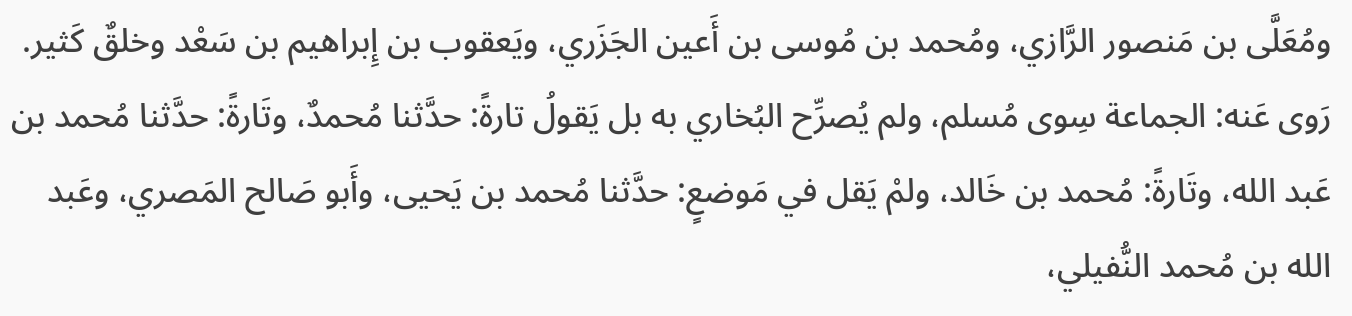ومُعَلَّى بن مَنصور الرَّازي، ومُحمد بن مُوسى بن أَعين الجَزَري، ويَعقوب بن إِبراهيم بن سَعْد وخلقٌ كَثير. رَوى عَنه: الجماعة سِوى مُسلم، ولم يُصرِّح البُخاري به بل يَقولُ تارةً: حدَّثنا مُحمدٌ، وتَارةً: حدَّثنا مُحمد بن عَبد الله، وتَارةً: مُحمد بن خَالد، ولمْ يَقل في مَوضعٍ: حدَّثنا مُحمد بن يَحيى، وأَبو صَالح المَصري، وعَبد الله بن مُحمد النُّفيلي،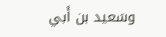وسَعيد بن أَبي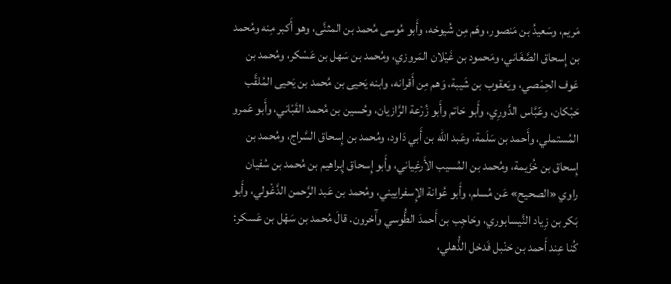مَريم، وسَعيدُ بن مَنصور، وهَم مِن شُيوخه، وأَبو مُوسى مُحمد بن المثنَّى، وهو أَكبر مِنه ومُحمد بن إِسحاق الصَّغَاني، ومَحمود بن غَيْلان المَروزي، ومُحمد بن سَهل بن عَسْكر، ومُحمد بن عَوف الحِمْصي، ويَعقوب بن شَيبة، وَهم مِن أَقرانه، وابنه يَحيى بن مُحمد بن يَحيى المُلقَّب حَبْكان، وعّبَّاس الدَّورِي، وأَبو حَاتم وأَبو زُرْعة الرَّازيان، وحُسين بن مُحمد القَبْاني، وأَبو عَمرو المُستملي، وأَحمد بن سَلَمة، وعَبد الله بن أَبي دَاود، ومُحمد بن إِسحاق السَّراج، ومُحمد بن إِسحاق بن خُزَيمة، ومُحمد بن المُسيب الأَرغِياني، وأَبو إِسحاق إِبراهيم بن مُحمد بن سُفيان راوي «الصحيح» عَن مُسلم، وأَبو عُوانة الإِسفراييني، ومُحمد بن عَبد الرَّحمن الدَّغْولي، وأَبو بَكر بن زِياد النَّيسابوري، وحَاجِب بن أَحمدَ الطُّوسي وآَخرون. قالَ مُحمد بن سَهْل بن عَسكر: كُنا عِند أَحمد بن حَنْبل فَدخل الذُّهلي،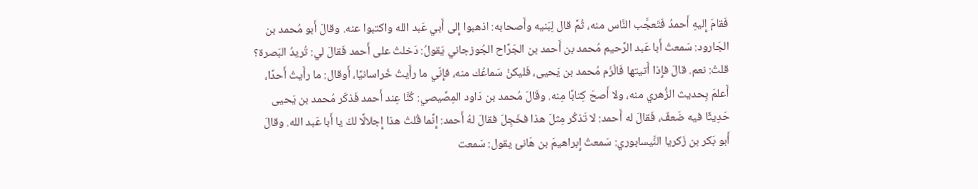فَقامَ إِليهِ أَحمدُ فَتَعجَّب النَّاس منه، ثُمَّ قال لِبَنيه وأَصحابه: اذهبوا إِلى أَبي عَبد الله واكتبوا عنه. وقالَ أَبو مُحمد بن الجَارود: سَمعتُ أَبا عَبد الرَّحيم مُحمد بن أَحمد بن الجَرَّاح الجُوزجاني يَقولُ: دَخلتُ على أَحمد فَقالَ لي: تُريدُ البَصرة؟ قلتُ: نعم. قالَ فإِذا أَتيتها فَالْزَم مُحمد بن يَحيى، فَليكنْ سَماعُك منه، فإِنّي ما رأَيتُ خُراسانيًا، أَوقال: ما رأَيتُ أَحدًا، أَعلمَ بِحديث الزُّهري منه، ولا أَصحَ كِتابًا مِنه. وقَالَ مُحمد بن دَاود المِصِّيصي: كُنَّا عِند أَحمد فَذكَر مُحمد بن يَحيى حَدِيثًا فيه ضَعفٌ، فَقالَ له أَحمد: لا تَذكُر مِثلَ هذا فخَجِلَ فقالَ لهُ أَحمد: إِنَّما قُلتُ هذا إِجلالًا لكَ يا أَبا عَبد الله. وقالَ أَبو بَكر بن زَكريا النَّيسابوري: سَمعتُ إِبراهيمَ بن هَانئ يقول: سَمعت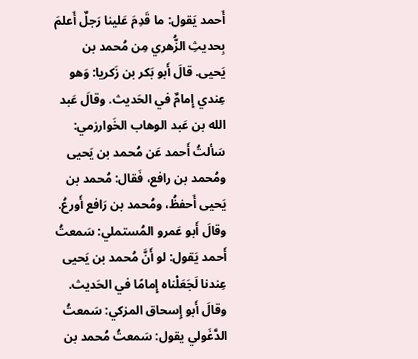أَحمد يَقول: ما قَدِمَ عَلينا رَجلٌ أَعلمَ بِحديثِ الزُّهري مِن مُحمد بن يَحيى. قالَ أَبو بَكر بن زَكريا: وَهو عِندي إِمامٌ في الحَديث. وقالَ عَبد الله بن عَبد الوهاب الخَوارزمي: سَألتُ أَحمد عَن مُحمد بن يَحيى ومُحمد بن رافع، فَقال: مُحمد بن يَحيى أَحفظُ، ومُحمد بن رَافع أَورعُ. وقالَ أَبو عَمرو المُستملي: سَمعتُ أَحمد يَقول: لو أَنَّ مُحمد بن يَحيى عِندنا لَجَعَلْناه إِمامًا في الحَديث. وقالَ أَبو إِسحاق المزكي: سَمعتُ الدَّغَولي يقول: سَمعتُ مُحمد بن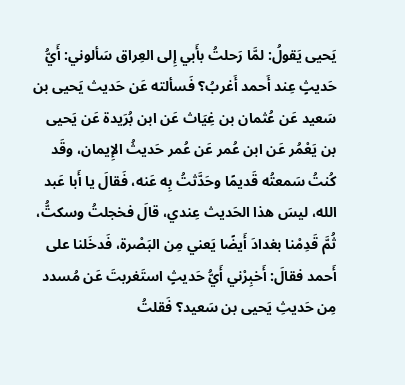يَحيى يَقولُ: لمَّا رَحلتُ بأَبي إِلى العِراق سَألوني: أَيُّ حَديثٍ عِند أَحمد أَغربُ؟ فَسألته عَن حَديث يَحيى بن سَعيد عَن عُثمان بن غِيَاث عَن ابن بُرَيدة عَن يَحيى بن يَعْمُر عَن ابن عُمر عَن عُمر حَديثُ الإِيمان، وقَد كُنتُ سَمعتُه قَديمًا وحَدَّثتُ بِه عَنه، فَقالَ يا أَبا عَبد الله، ليسَ هذا الحَديث عِندي، قالَ فخجلتُ وسكتُّ، ثُمَّ قَدِمْنا بغدادَ أَيضًا يَعني مِن البَصْرة، فَدخَلنا على أَحمد فقالَ: أَخبِرْني أَيُّ حَديثٍ استَغربتَ عَن مُسدد مِن حَديثِ يَحيى بن سَعيد؟ فَقلتُ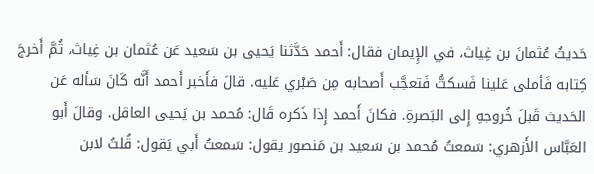حَديثُ عُثمانَ بن غِياث، في الإِيمان فقال: أَحمد حَدَّثنا يَحيى بن سَعيد عَن عُثمان بن غِياث، ثُمَّ أَخرجَ كِتابه فَأملى عَلينا فَسكتُّ فَتعجَّب أَصحابه مِن صَبْري عَليه. قالَ فأَخبر أَحمد أَنَّه كَانَ سَأله عَن الحَديث قَبلَ خُروجهِ إِلى البَصرةِ. فكانَ أَحمد إِذا ذَكره قَال: مُحمد بن يَحيى العاقل. وقالَ أَبو العَبَّاس الأَزهري: سَمعتُ مُحمد بن سَعيد بن مَنصور يقول: سَمعتُ أَبي يَقول: قُلتُ لابن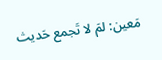مَعين: لمَ لا تَجمع حَديث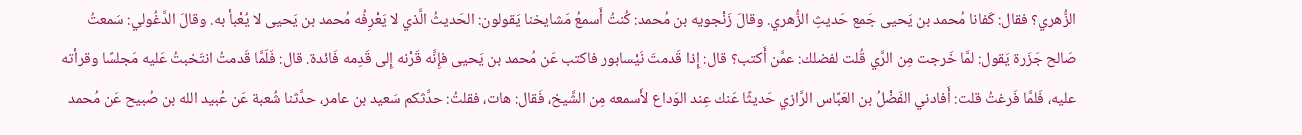الزُّهري؟ فقال: كَفانا مُحمد بن يَحيى جَمع حَديثِ الزُّهري. وقالَ زَنْجويه بن مُحمد: كُنتُ أَسمعُ مَشايخنا يَقولون: الحَديثُ الَّذي لا يَعْرِفُه مُحمد بن يَحيى لا يُعْبأ به. وقالَ الدَّغُولي: سَمعتُ صَالح جَزَرة يَقول: لمَّا خَرجت مِن الرَّي قُلت لفضلك: عمَّن أَكتب؟ قال: إِذا قَدمتَ نَيْسابور فاكتب عَن مُحمد بن يَحيى فإِنَّه قَرْنه إِلى قَدِمه فَائدة. قال: فَلَمَّا قَدمتُ انتَخبتُ عَليه مَجلسًا وقرأته عليه، فَلمَّا فَرغتُ قلت: أَفادني الفَضْلُ بن العَبَّاس الرَّازي حَديثًا عَنك عِند الوَداع لأَسمعه مِن الشَّيخ، فَقال: هات، فقلتُ: حدَّثكم سَعيد بن عامر، حدَّثنا شُعبة عَن عُبيد الله بن صُبيح عَن مُحمد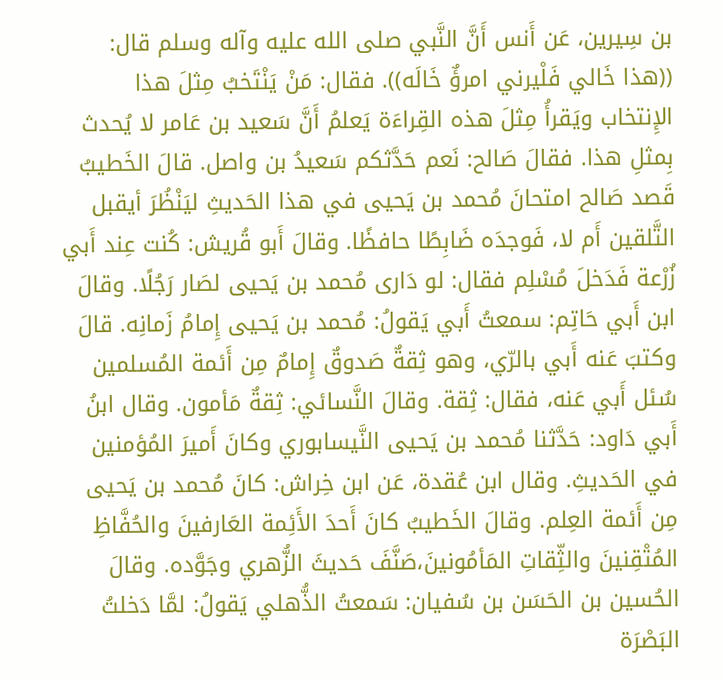بن سِيرين، عَن أَنس أَنَّ النَّبي صلى الله عليه وآله وسلم قال: ((هذا خَالي فَلْيرني امرؤٌ خَالَه)). فقال: مَنْ يَنْتَخبُ مِثلَ هذا الإِنتخاب ويَقرأُ مِثلَ هذه القِراءَة يَعلمُ أَنَّ سَعيد بن عَامر لا يُحدث بِمثلِ هذا. فقالَ صَالح: نَعم حَدَّثكم سَعيدُ بن واصل. قالَ الخَطيبُ قَصد صَالح امتحانَ مُحمد بن يَحيى في هذا الحَديثِ ليَنْظُرَ أيقبل التَّلقين أَم لا، فَوجدَه ضَابِطًا حافظًا. وقالَ أَبو قُريش: كُنت عِند أَبي زُرْعة فَدَخلَ مُسْلِم فقال: لو دَارى مُحمد بن يَحيى لصَار رَجُلًا. وقالَ ابن أَبي حَاتِم: سمعتُ أَبي يَقولُ: مُحمد بن يَحيى إِمامُ زَمانِه. قالَ وكتبَ عَنه أَبي بالرّي، وهو ثِقةٌ صَدوقٌ إِمامٌ مِن أَئمة المُسلمين سُئل أَبي عَنه، فقال: ثِقة. وقالَ النَّسائي: ثِقةٌ مَأمون. وقال ابنُ أَبي دَاود: حَدَّثنا مُحمد بن يَحيى النَّيسابوري وكانَ أَميرَ المُؤمنين في الحَديثِ. وقال ابن عُقدة، عَن ابن خِراش: كانَ مُحمد بن يَحيى مِن أَئمة العِلم. وقالَ الخَطيبُ كانَ أَحدَ الأَئِمة العَارفينَ والحُفَّاظِ المُتْقِنينَ والثِّقاتِ المَأمُونينَ،صَنَّفَ حَديثَ الزُّهري وجَوَّده. وقالَ الحُسين بن الحَسَن بن سُفيان: سَمعتُ الذُّهلي يَقولُ: لمَّا دَخلتُ البَصْرَة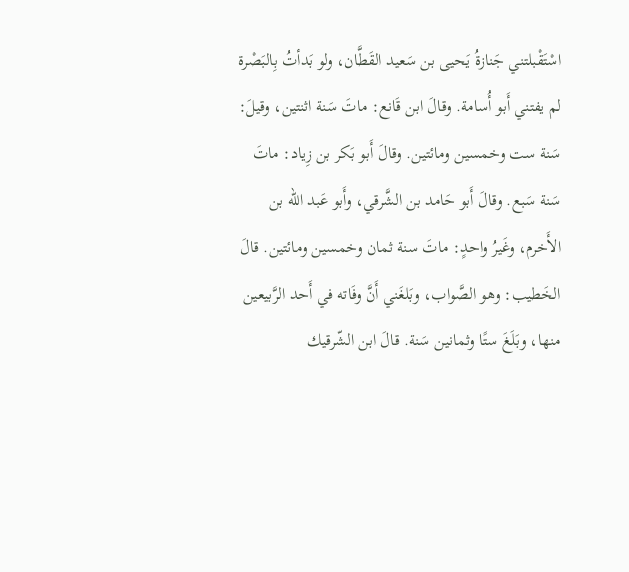اسْتَقْبلتني جَنازةُ يَحيى بن سَعيد القَطَّان، ولو بَدأتُ بِالبَصْرة لم يفتني أَبو أُسامة. وقالَ ابن قَانع: ماتَ سَنة اثنتين، وقيلَ: سَنة ست وخمسين ومائتين. وقالَ أَبو بَكر بن زِياد: ماتَ سَنة سَبع. وقالَ أَبو حَامد بن الشَّرقي، وأَبو عَبد الله بن الأَخرم، وغَيرُ واحدٍ: ماتَ سنة ثمان وخمسين ومائتين. قالَ الخَطيب: وهو الصَّواب، وبَلغَني أَنَّ وفَاته في أَحد الرَّبيعين منها، وبَلَغَ ستًا وثمانين سَنة. قالَ ابن الشّرقيك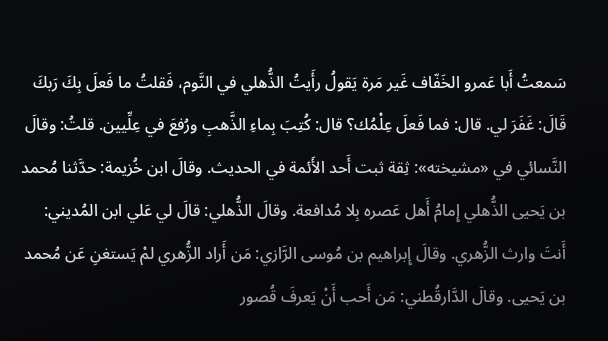سَمعتُ أَبا عَمرو الخَفّاف غَير مَرة يَقولُ رأَيتُ الذُّهلي في النَّوم، فَقلتُ ما فَعلَ بِكَ رَبكَ قَالَ: غَفَرَ لي. قال: فما فَعلَ عِلْمُك؟ قال: كُتِبَ بِماءِ الذَّهبِ ورُفعَ في عِلِّيين. قلتُ: وقالَ النَّسائي في «مشيخته»: ثِقة ثبت أَحد الأَئمة في الحديث. وقالَ ابن خُزيمة: حدَّثنا مُحمد بن يَحيى الذُّهلي إِمامُ أَهل عَصره بِلا مُدافعة. وقالَ الذُّهلي: قالَ لي عَلي ابن المُديني: أَنتَ وارث الزُّهري. وقالَ إِبراهيم بن مُوسى الرَّازي: مَن أَراد الزُّهري لمْ يَستغنِ عَن مُحمد بن يَحيى. وقالَ الدَّارقُطني: مَن أَحب أَنْ يَعرفَ قُصور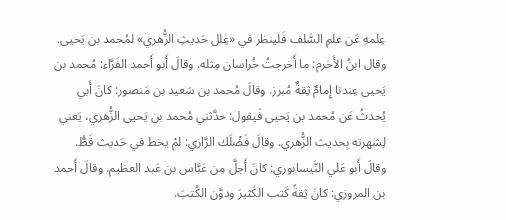عِلمهِ عَن علمِ السَّلف فَلينظر في «عِلل حَديثِ الزُّهري» لمُحمد بن يَحيى. وقال ابنُ الأَخرم: ما أَخرجتُ خُراسان مِثله. وقالَ أَبو أَحمد الفَرَّاء: مُحمد بن يَحيى عِندنا إِمامٌ ثِقةٌ مُبرز. وقالَ مُحمد بن سَعيد بن مَنصور: كانَ أَبي يُحدثُ عَن مُحمد بن يَحيى فَيقول: حدَّثني مُحمد بن يَحيى الزُّهري، يَعني لِشهرته بِحديث الزُّهري. وقالَ فَضْلَك الرَّازي: لمْ يخط في حَديث قَطُّ. وقالَ أَبو عَلي النَّيسابوري: كانَ أَجلَّ مِن عَبَّاس بن عَبد العظيم. وقالَ أَحمد بن المروزي: كانَ ثِقةً كَتب الكَثيرَ ودوَّن الكُتبَ.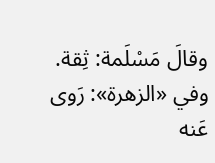وقالَ مَسْلَمة: ثِقة. وفي «الزهرة»: رَوى عَنه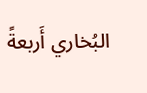البُخاري أَربعةً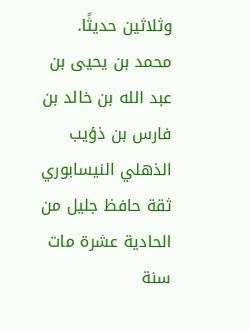وثلاثين حديثًا.
محمد بن يحيى بن عبد الله بن خالد بن فارس بن ذؤيب الذهلي النيسابوري ثقة حافظ جليل من الحادية عشرة مات سنة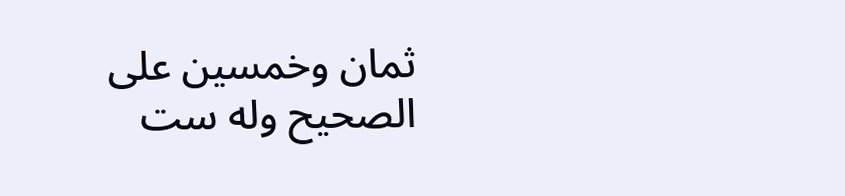ثمان وخمسين على الصحيح وله ست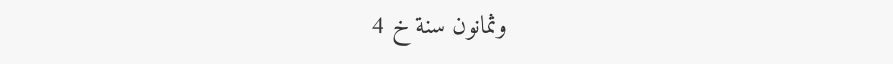وثمانون سنة خ 4